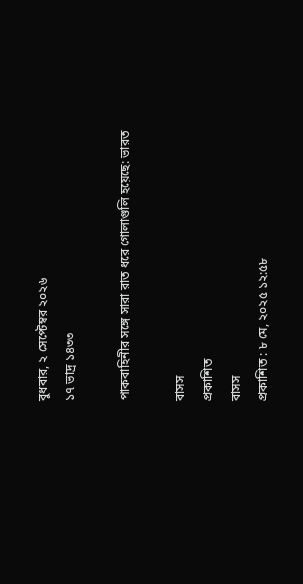বুধবার, ২ সেপ্টেম্বর ২০২৬
১৭ ভাদ্র ১৪৩৩

পাকবাহিনীর সঙ্গে সারা রাত ধরে গোলাগুলি হয়েছে: ভারত

বাসস
প্রকাশিত
বাসস
প্রকাশিত : ৮ মে, ২০২৫ ১২:৫৮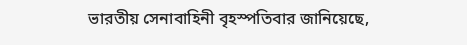ভারতীয় সেনাবাহিনী বৃহস্পতিবার জানিয়েছে,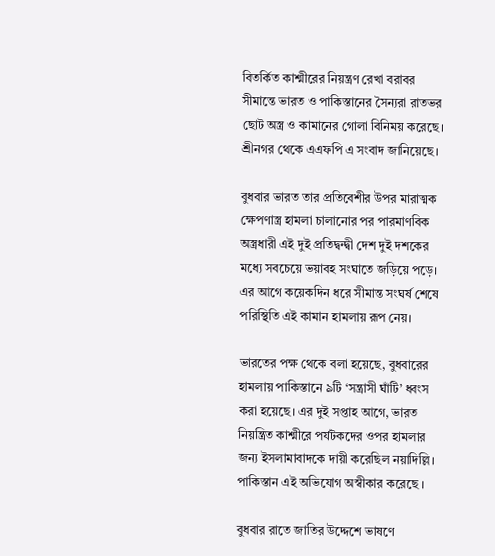বিতর্কিত কাশ্মীরের নিয়ন্ত্রণ রেখা বরাবর সীমান্তে ভারত ও পাকিস্তানের সৈন্যরা রাতভর ছোট অস্ত্র ও কামানের গোলা বিনিময় করেছে। শ্রীনগর থেকে এএফপি এ সংবাদ জানিয়েছে।

বুধবার ভারত তার প্রতিবেশীর উপর মারাত্মক ক্ষেপণাস্ত্র হামলা চালানোর পর পারমাণবিক অস্ত্রধারী এই দুই প্রতিদ্বন্দ্বী দেশ দুই দশকের মধ্যে সবচেয়ে ভয়াবহ সংঘাতে জড়িয়ে পড়ে। এর আগে কয়েকদিন ধরে সীমান্ত সংঘর্ষ শেষে পরিস্থিতি এই কামান হামলায় রূপ নেয়।

ভারতের পক্ষ থেকে বলা হয়েছে, বুধবারের হামলায় পাকিস্তানে ৯টি ‘সন্ত্রাসী ঘাঁটি’ ধ্বংস করা হয়েছে। এর দুই সপ্তাহ আগে, ভারত নিয়ন্ত্রিত কাশ্মীরে পর্যটকদের ওপর হামলার জন্য ইসলামাবাদকে দায়ী করেছিল নয়াদিল্লি। পাকিস্তান এই অভিযোগ অস্বীকার করেছে ।

বুধবার রাতে জাতির উদ্দেশে ভাষণে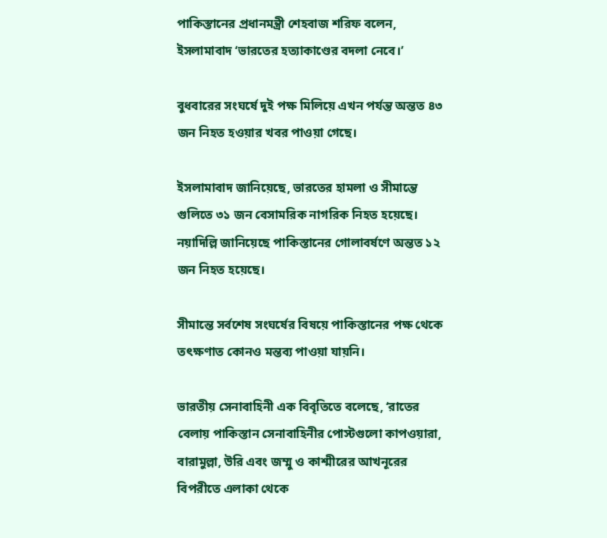পাকিস্তানের প্রধানমন্ত্রী শেহবাজ শরিফ বলেন, ইসলামাবাদ ‘ভারতের হত্যাকাণ্ডের বদলা নেবে।’

বুধবারের সংঘর্ষে দুই পক্ষ মিলিয়ে এখন পর্যন্ত অন্তত ৪৩ জন নিহত হওয়ার খবর পাওয়া গেছে।

ইসলামাবাদ জানিয়েছে, ভারতের হামলা ও সীমান্তে গুলিতে ৩১ জন বেসামরিক নাগরিক নিহত হয়েছে। নয়াদিল্লি জানিয়েছে পাকিস্তানের গোলাবর্ষণে অন্তত ১২ জন নিহত হয়েছে।

সীমান্তে সর্বশেষ সংঘর্ষের বিষয়ে পাকিস্তানের পক্ষ থেকে তৎক্ষণাত কোনও মন্তব্য পাওয়া যায়নি।

ভারতীয় সেনাবাহিনী এক বিবৃতিতে বলেছে, ‘রাতের বেলায় পাকিস্তান সেনাবাহিনীর পোস্টগুলো কাপওয়ারা, বারামুল্লা, উরি এবং জম্মু ও কাশ্মীরের আখনূরের বিপরীতে এলাকা থেকে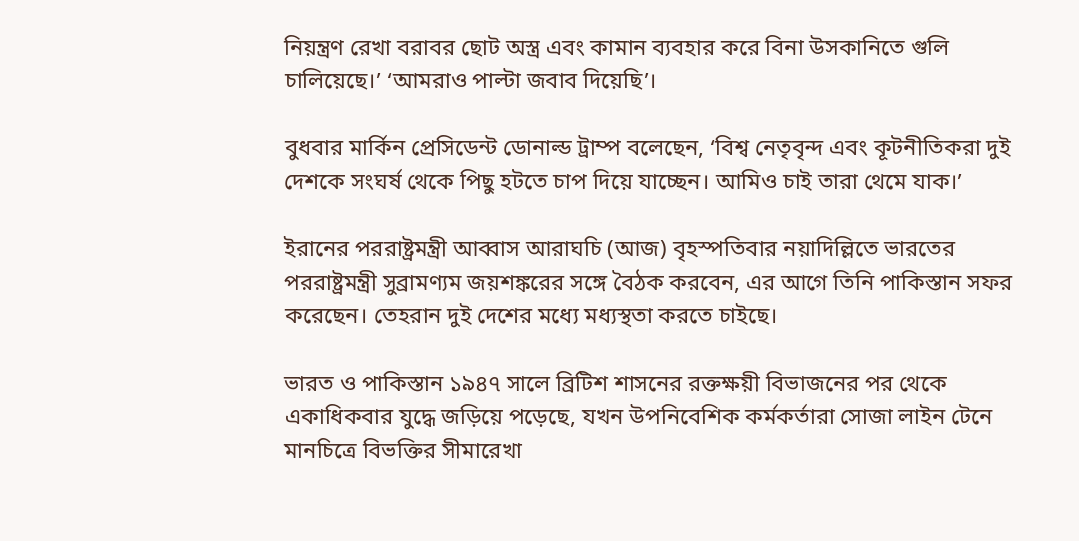নিয়ন্ত্রণ রেখা বরাবর ছোট অস্ত্র এবং কামান ব্যবহার করে বিনা উসকানিতে গুলি চালিয়েছে।’ ‘আমরাও পাল্টা জবাব দিয়েছি’।

বুধবার মার্কিন প্রেসিডেন্ট ডোনাল্ড ট্রাম্প বলেছেন, ‘বিশ্ব নেতৃবৃন্দ এবং কূটনীতিকরা দুই দেশকে সংঘর্ষ থেকে পিছু হটতে চাপ দিয়ে যাচ্ছেন। আমিও চাই তারা থেমে যাক।’

ইরানের পররাষ্ট্রমন্ত্রী আব্বাস আরাঘচি (আজ) বৃহস্পতিবার নয়াদিল্লিতে ভারতের পররাষ্ট্রমন্ত্রী সুব্রামণ্যম জয়শঙ্করের সঙ্গে বৈঠক করবেন, এর আগে তিনি পাকিস্তান সফর করেছেন। তেহরান দুই দেশের মধ্যে মধ্যস্থতা করতে চাইছে।

ভারত ও পাকিস্তান ১৯৪৭ সালে ব্রিটিশ শাসনের রক্তক্ষয়ী বিভাজনের পর থেকে একাধিকবার যুদ্ধে জড়িয়ে পড়েছে, যখন উপনিবেশিক কর্মকর্তারা সোজা লাইন টেনে মানচিত্রে বিভক্তির সীমারেখা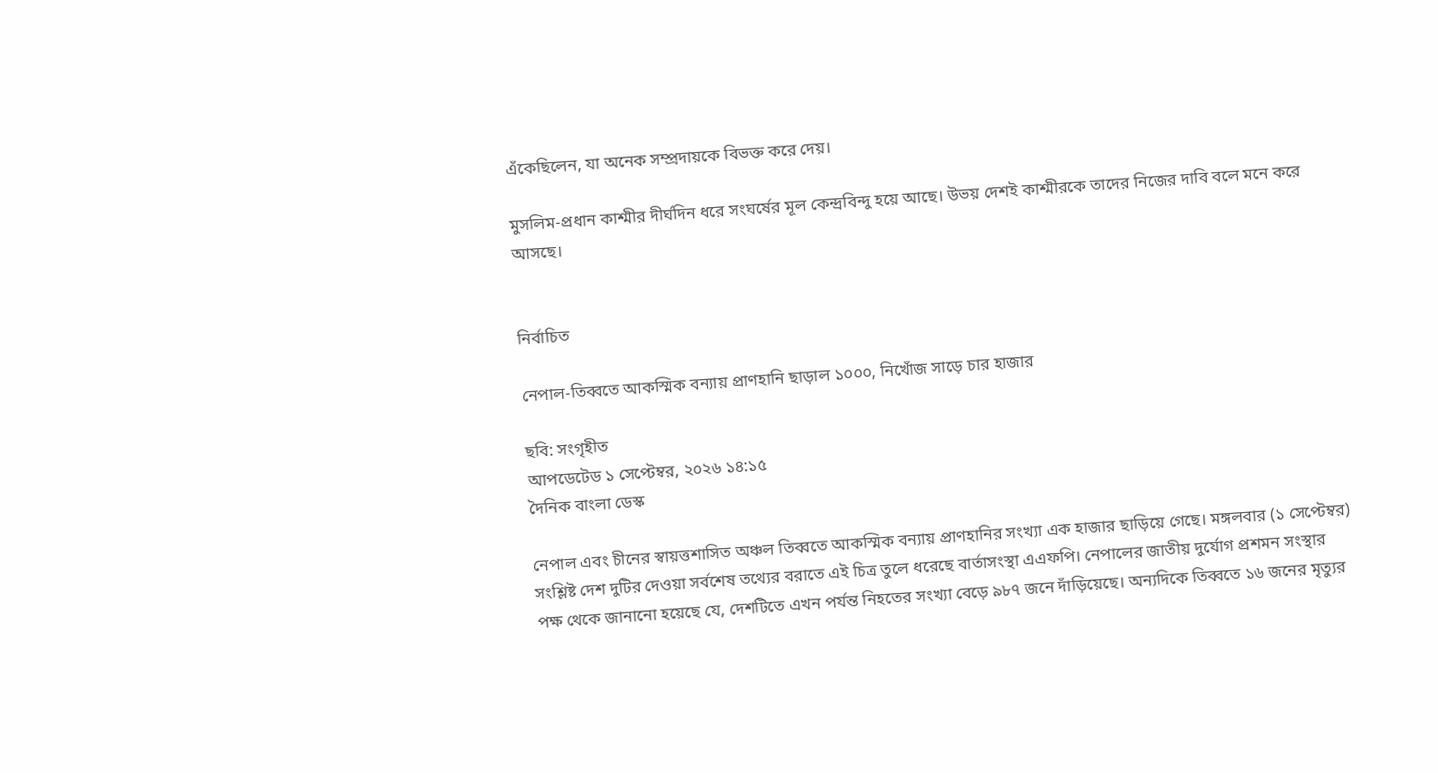এঁকেছিলেন, যা অনেক সম্প্রদায়কে বিভক্ত করে দেয়।

মুসলিম-প্রধান কাশ্মীর দীর্ঘদিন ধরে সংঘর্ষের মূল কেন্দ্রবিন্দু হয়ে আছে। উভয় দেশই কাশ্মীরকে তাদের নিজের দাবি বলে মনে করে আসছে।


নির্বাচিত

নেপাল-তিব্বতে আকস্মিক বন্যায় প্রাণহানি ছাড়াল ১০০০, নিখোঁজ সাড়ে চার হাজার

ছবি: সংগৃহীত
আপডেটেড ১ সেপ্টেম্বর, ২০২৬ ১৪:১৫
দৈনিক বাংলা ডেস্ক

নেপাল এবং চীনের স্বায়ত্তশাসিত অঞ্চল তিব্বতে আকস্মিক বন্যায় প্রাণহানির সংখ্যা এক হাজার ছাড়িয়ে গেছে। মঙ্গলবার (১ সেপ্টেম্বর) সংশ্লিষ্ট দেশ দুটির দেওয়া সর্বশেষ তথ্যের বরাতে এই চিত্র তুলে ধরেছে বার্তাসংস্থা এএফপি। নেপালের জাতীয় দুর্যোগ প্রশমন সংস্থার পক্ষ থেকে জানানো হয়েছে যে, দেশটিতে এখন পর্যন্ত নিহতের সংখ্যা বেড়ে ৯৮৭ জনে দাঁড়িয়েছে। অন্যদিকে তিব্বতে ১৬ জনের মৃত্যুর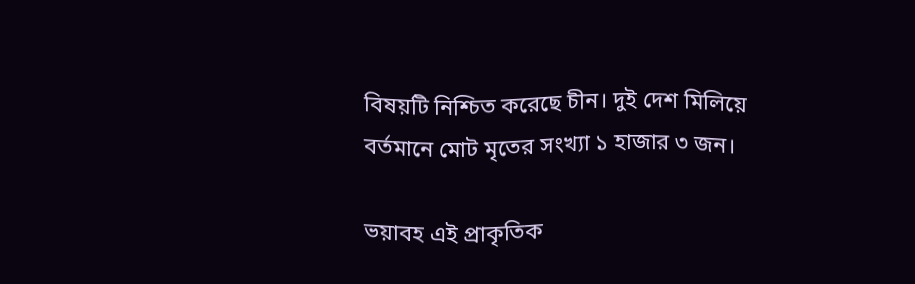বিষয়টি নিশ্চিত করেছে চীন। দুই দেশ মিলিয়ে বর্তমানে মোট মৃতের সংখ্যা ১ হাজার ৩ জন।

ভয়াবহ এই প্রাকৃতিক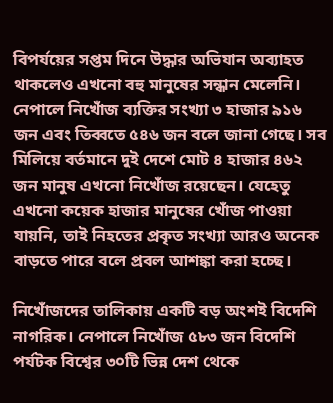বিপর্যয়ের সপ্তম দিনে উদ্ধার অভিযান অব্যাহত থাকলেও এখনো বহু মানুষের সন্ধান মেলেনি। নেপালে নিখোঁজ ব্যক্তির সংখ্যা ৩ হাজার ৯১৬ জন এবং তিব্বতে ৫৪৬ জন বলে জানা গেছে। সব মিলিয়ে বর্তমানে দুই দেশে মোট ৪ হাজার ৪৬২ জন মানুষ এখনো নিখোঁজ রয়েছেন। যেহেতু এখনো কয়েক হাজার মানুষের খোঁজ পাওয়া যায়নি, তাই নিহতের প্রকৃত সংখ্যা আরও অনেক বাড়তে পারে বলে প্রবল আশঙ্কা করা হচ্ছে।

নিখোঁজদের তালিকায় একটি বড় অংশই বিদেশি নাগরিক। নেপালে নিখোঁজ ৫৮৩ জন বিদেশি পর্যটক বিশ্বের ৩০টি ভিন্ন দেশ থেকে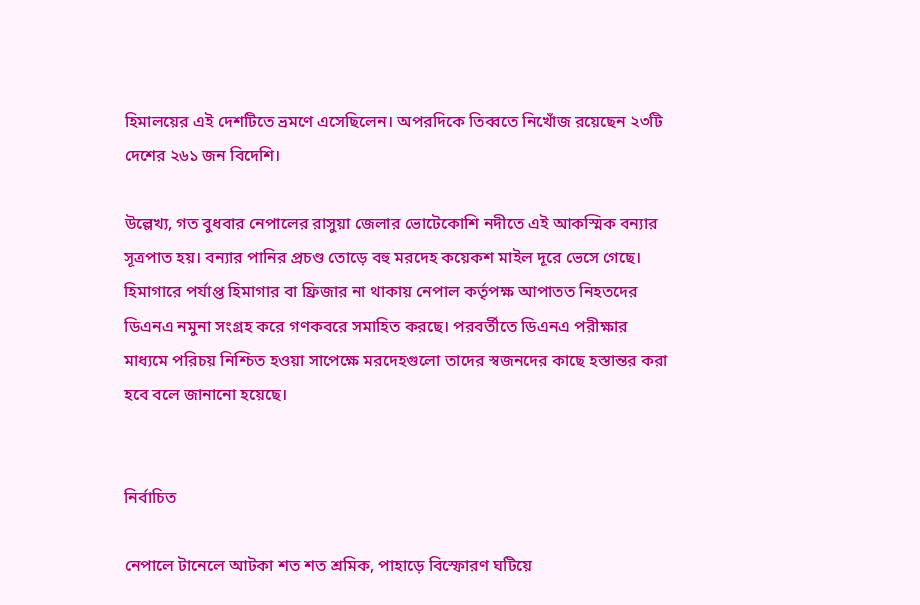হিমালয়ের এই দেশটিতে ভ্রমণে এসেছিলেন। অপরদিকে তিব্বতে নিখোঁজ রয়েছেন ২৩টি দেশের ২৬১ জন বিদেশি।

উল্লেখ্য, গত বুধবার নেপালের রাসুয়া জেলার ভোটেকোশি নদীতে এই আকস্মিক বন্যার সূত্রপাত হয়। বন্যার পানির প্রচণ্ড তোড়ে বহু মরদেহ কয়েকশ মাইল দূরে ভেসে গেছে। হিমাগারে পর্যাপ্ত হিমাগার বা ফ্রিজার না থাকায় নেপাল কর্তৃপক্ষ আপাতত নিহতদের ডিএনএ নমুনা সংগ্রহ করে গণকবরে সমাহিত করছে। পরবর্তীতে ডিএনএ পরীক্ষার মাধ্যমে পরিচয় নিশ্চিত হওয়া সাপেক্ষে মরদেহগুলো তাদের স্বজনদের কাছে হস্তান্তর করা হবে বলে জানানো হয়েছে।


নির্বাচিত

নেপালে টানেলে আটকা শত শত শ্রমিক, পাহাড়ে বিস্ফোরণ ঘটিয়ে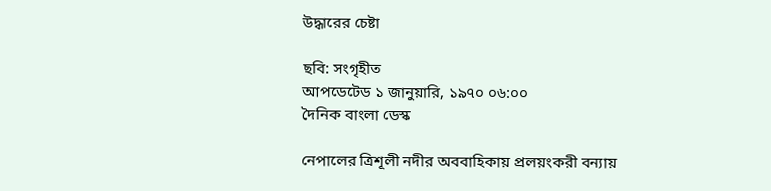উদ্ধারের চেষ্টা

ছবি: সংগৃহীত
আপডেটেড ১ জানুয়ারি, ১৯৭০ ০৬:০০
দৈনিক বাংলা ডেস্ক

নেপালের ত্রিশূলী নদীর অববাহিকায় প্রলয়ংকরী বন্যায়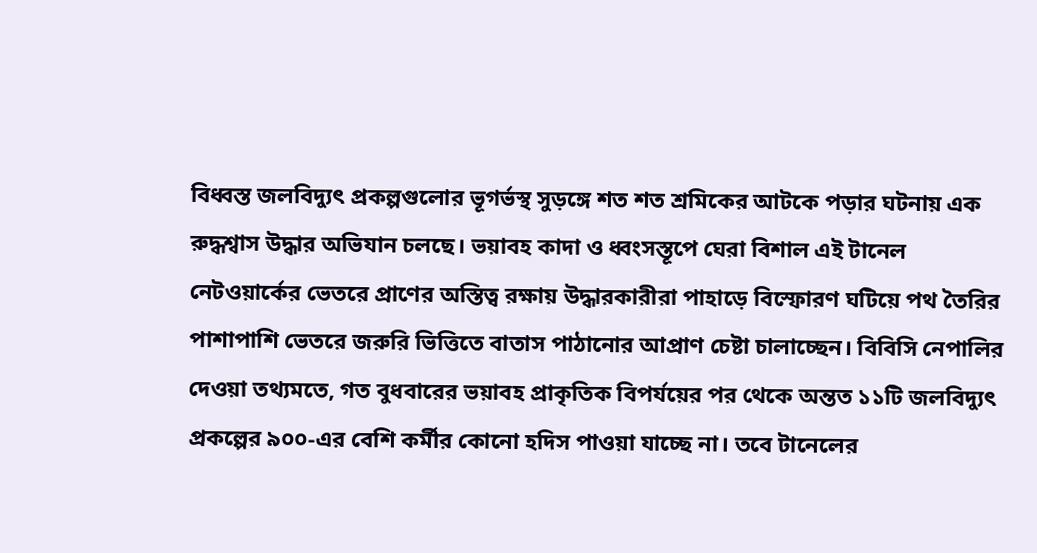বিধ্বস্ত জলবিদ্যুৎ প্রকল্পগুলোর ভূগর্ভস্থ সুড়ঙ্গে শত শত শ্রমিকের আটকে পড়ার ঘটনায় এক রুদ্ধশ্বাস উদ্ধার অভিযান চলছে। ভয়াবহ কাদা ও ধ্বংসস্তূপে ঘেরা বিশাল এই টানেল নেটওয়ার্কের ভেতরে প্রাণের অস্তিত্ব রক্ষায় উদ্ধারকারীরা পাহাড়ে বিস্ফোরণ ঘটিয়ে পথ তৈরির পাশাপাশি ভেতরে জরুরি ভিত্তিতে বাতাস পাঠানোর আপ্রাণ চেষ্টা চালাচ্ছেন। বিবিসি নেপালির দেওয়া তথ্যমতে, গত বুধবারের ভয়াবহ প্রাকৃতিক বিপর্যয়ের পর থেকে অন্তত ১১টি জলবিদ্যুৎ প্রকল্পের ৯০০-এর বেশি কর্মীর কোনো হদিস পাওয়া যাচ্ছে না। তবে টানেলের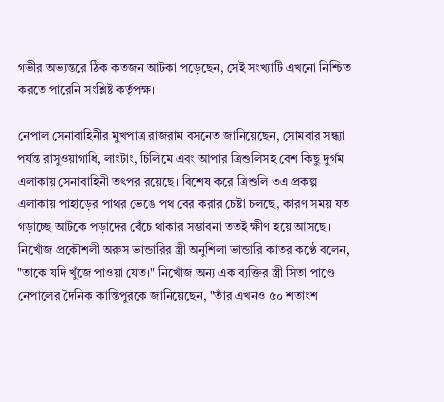গভীর অভ্যন্তরে ঠিক কতজন আটকা পড়েছেন, সেই সংখ্যাটি এখনো নিশ্চিত করতে পারেনি সংশ্লিষ্ট কর্তৃপক্ষ।

নেপাল সেনাবাহিনীর মুখপাত্র রাজরাম বসনেত জানিয়েছেন, সোমবার সন্ধ্যা পর্যন্ত রাসুওয়াগাধি, লাংটাং, চিলিমে এবং আপার ত্রিশুলিসহ বেশ কিছু দুর্গম এলাকায় সেনাবাহিনী তৎপর রয়েছে। বিশেষ করে ত্রিশুলি ৩এ প্রকল্প এলাকায় পাহাড়ের পাথর ভেঙে পথ বের করার চেষ্টা চলছে, কারণ সময় যত গড়াচ্ছে আটকে পড়াদের বেঁচে থাকার সম্ভাবনা ততই ক্ষীণ হয়ে আসছে। নিখোঁজ প্রকৌশলী অরুস ভান্ডারির স্ত্রী অনুশিলা ভান্ডারি কাতর কণ্ঠে বলেন, "তাকে যদি খুঁজে পাওয়া যেত।" নিখোঁজ অন্য এক ব্যক্তির স্ত্রী সিতা পাণ্ডে নেপালের দৈনিক কান্তিপুরকে জানিয়েছেন, "তাঁর এখনও ৫০ শতাংশ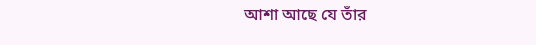আশা আছে যে তাঁর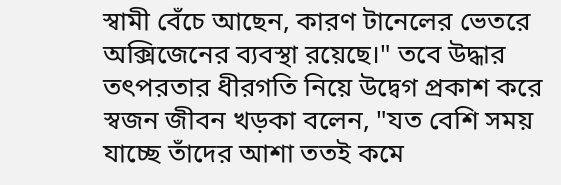স্বামী বেঁচে আছেন, কারণ টানেলের ভেতরে অক্সিজেনের ব্যবস্থা রয়েছে।" তবে উদ্ধার তৎপরতার ধীরগতি নিয়ে উদ্বেগ প্রকাশ করে স্বজন জীবন খড়কা বলেন, "যত বেশি সময় যাচ্ছে তাঁদের আশা ততই কমে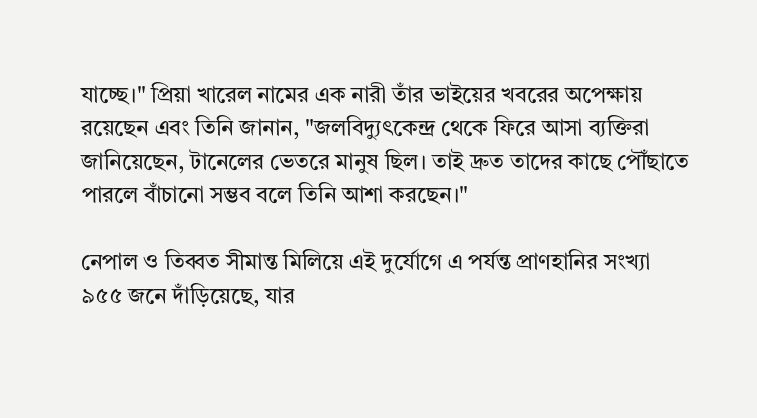যাচ্ছে।" প্রিয়া খারেল নামের এক নারী তাঁর ভাইয়ের খবরের অপেক্ষায় রয়েছেন এবং তিনি জানান, "জলবিদ্যুৎকেন্দ্র থেকে ফিরে আসা ব্যক্তিরা জানিয়েছেন, টানেলের ভেতরে মানুষ ছিল। তাই দ্রুত তাদের কাছে পৌঁছাতে পারলে বাঁচানো সম্ভব বলে তিনি আশা করছেন।"

নেপাল ও তিব্বত সীমান্ত মিলিয়ে এই দুর্যোগে এ পর্যন্ত প্রাণহানির সংখ্যা ৯৫৫ জনে দাঁড়িয়েছে, যার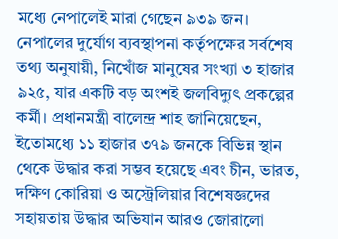মধ্যে নেপালেই মারা গেছেন ৯৩৯ জন। নেপালের দুর্যোগ ব্যবস্থাপনা কর্তৃপক্ষের সর্বশেষ তথ্য অনুযায়ী, নিখোঁজ মানুষের সংখ্যা ৩ হাজার ৯২৫, যার একটি বড় অংশই জলবিদ্যুৎ প্রকল্পের কর্মী। প্রধানমন্ত্রী বালেন্দ্র শাহ জানিয়েছেন, ইতোমধ্যে ১১ হাজার ৩৭৯ জনকে বিভিন্ন স্থান থেকে উদ্ধার করা সম্ভব হয়েছে এবং চীন, ভারত, দক্ষিণ কোরিয়া ও অস্ট্রেলিয়ার বিশেষজ্ঞদের সহায়তায় উদ্ধার অভিযান আরও জোরালো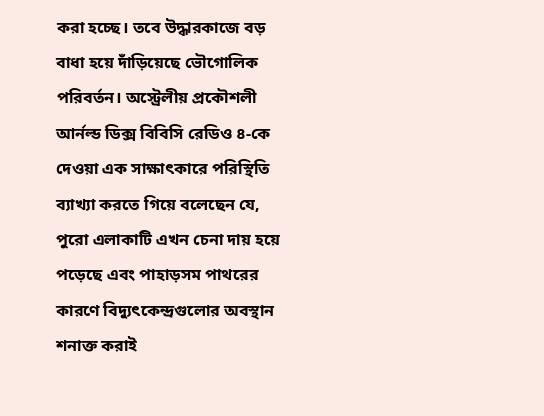করা হচ্ছে। তবে উদ্ধারকাজে বড় বাধা হয়ে দাঁড়িয়েছে ভৌগোলিক পরিবর্তন। অস্ট্রেলীয় প্রকৌশলী আর্নল্ড ডিক্স বিবিসি রেডিও ৪-কে দেওয়া এক সাক্ষাৎকারে পরিস্থিতি ব্যাখ্যা করতে গিয়ে বলেছেন যে, পুরো এলাকাটি এখন চেনা দায় হয়ে পড়েছে এবং পাহাড়সম পাথরের কারণে বিদ্যুৎকেন্দ্রগুলোর অবস্থান শনাক্ত করাই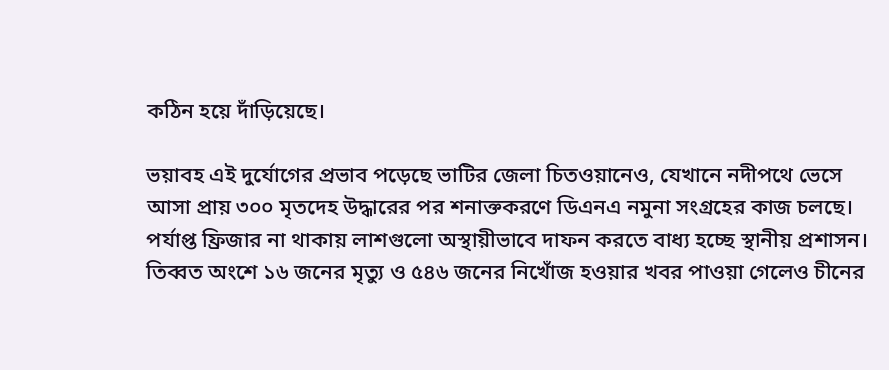কঠিন হয়ে দাঁড়িয়েছে।

ভয়াবহ এই দুর্যোগের প্রভাব পড়েছে ভাটির জেলা চিতওয়ানেও, যেখানে নদীপথে ভেসে আসা প্রায় ৩০০ মৃতদেহ উদ্ধারের পর শনাক্তকরণে ডিএনএ নমুনা সংগ্রহের কাজ চলছে। পর্যাপ্ত ফ্রিজার না থাকায় লাশগুলো অস্থায়ীভাবে দাফন করতে বাধ্য হচ্ছে স্থানীয় প্রশাসন। তিব্বত অংশে ১৬ জনের মৃত্যু ও ৫৪৬ জনের নিখোঁজ হওয়ার খবর পাওয়া গেলেও চীনের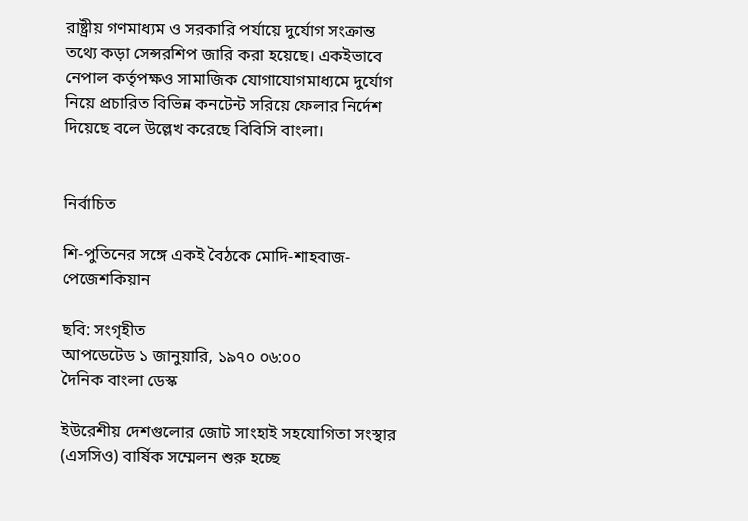রাষ্ট্রীয় গণমাধ্যম ও সরকারি পর্যায়ে দুর্যোগ সংক্রান্ত তথ্যে কড়া সেন্সরশিপ জারি করা হয়েছে। একইভাবে নেপাল কর্তৃপক্ষও সামাজিক যোগাযোগমাধ্যমে দুর্যোগ নিয়ে প্রচারিত বিভিন্ন কনটেন্ট সরিয়ে ফেলার নির্দেশ দিয়েছে বলে উল্লেখ করেছে বিবিসি বাংলা।


নির্বাচিত

শি-পুতিনের সঙ্গে একই বৈঠকে মোদি-শাহবাজ-পেজেশকিয়ান

ছবি: সংগৃহীত
আপডেটেড ১ জানুয়ারি, ১৯৭০ ০৬:০০
দৈনিক বাংলা ডেস্ক

ইউরেশীয় দেশগুলোর জোট সাংহাই সহযোগিতা সংস্থার (এসসিও) বার্ষিক সম্মেলন শুরু হচ্ছে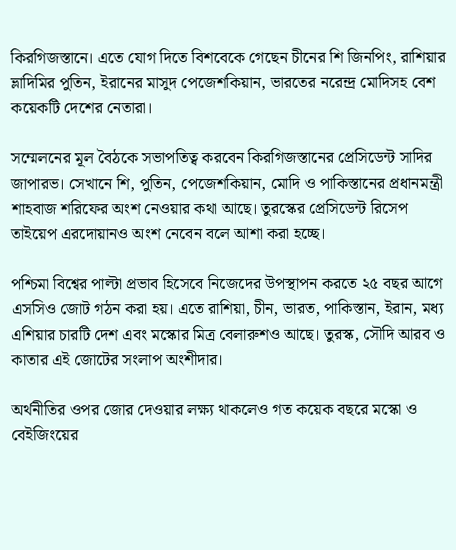কিরগিজস্তানে। এতে যোগ দিতে বিশবেকে গেছেন চীনের শি জিনপিং, রাশিয়ার ভ্লাদিমির পুতিন, ইরানের মাসুদ পেজেশকিয়ান, ভারতের নরেন্দ্র মোদিসহ বেশ কয়েকটি দেশের নেতারা।

সম্মেলনের মূল বৈঠকে সভাপতিত্ব করবেন কিরগিজস্তানের প্রেসিডেন্ট সাদির জাপারভ। সেখানে শি, পুতিন, পেজেশকিয়ান, মোদি ও পাকিস্তানের প্রধানমন্ত্রী শাহবাজ শরিফের অংশ নেওয়ার কথা আছে। তুরস্কের প্রেসিডেন্ট রিসেপ তাইয়েপ এরদোয়ানও অংশ নেবেন বলে আশা করা হচ্ছে।

পশ্চিমা বিশ্বের পাল্টা প্রভাব হিসেবে নিজেদের উপস্থাপন করতে ২৫ বছর আগে এসসিও জোট গঠন করা হয়। এতে রাশিয়া, চীন, ভারত, পাকিস্তান, ইরান, মধ্য এশিয়ার চারটি দেশ এবং মস্কোর মিত্র বেলারুশও আছে। তুরস্ক, সৌদি আরব ও কাতার এই জোটের সংলাপ অংশীদার।

অর্থনীতির ওপর জোর দেওয়ার লক্ষ্য থাকলেও গত কয়েক বছরে মস্কো ও বেইজিংয়ের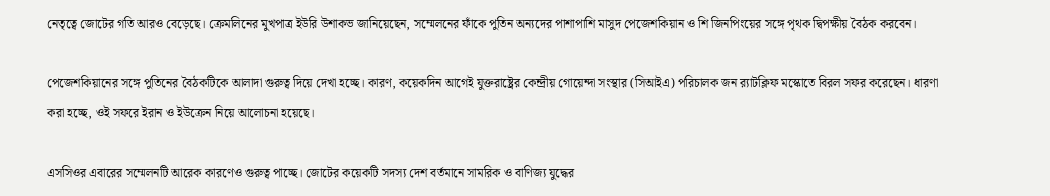নেতৃত্বে জোটের গতি আরও বেড়েছে। ক্রেমলিনের মুখপাত্র ইউরি উশাকভ জানিয়েছেন, সম্মেলনের ফাঁকে পুতিন অন্যদের পাশাপাশি মাসুদ পেজেশকিয়ান ও শি জিনপিংয়ের সঙ্গে পৃথক দ্বিপক্ষীয় বৈঠক করবেন।

পেজেশকিয়ানের সঙ্গে পুতিনের বৈঠকটিকে আলাদা গুরুত্ব দিয়ে দেখা হচ্ছে। কারণ, কয়েকদিন আগেই যুক্তরাষ্ট্রের কেন্দ্রীয় গোয়েন্দা সংস্থার (সিআইএ) পরিচালক জন র‍্যাটক্লিফ মস্কোতে বিরল সফর করেছেন। ধারণা করা হচ্ছে, ওই সফরে ইরান ও ইউক্রেন নিয়ে আলোচনা হয়েছে।

এসসিওর এবারের সম্মেলনটি আরেক কারণেও গুরুত্ব পাচ্ছে। জোটের কয়েকটি সদস্য দেশ বর্তমানে সামরিক ও বাণিজ্য যুদ্ধের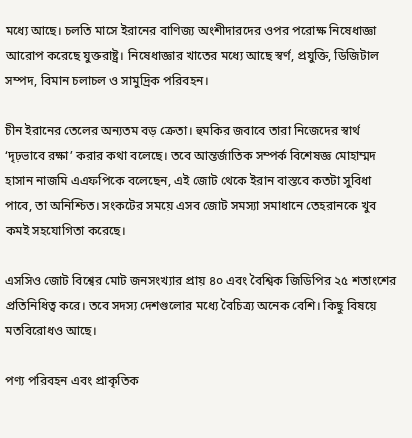মধ্যে আছে। চলতি মাসে ইরানের বাণিজ্য অংশীদারদের ওপর পরোক্ষ নিষেধাজ্ঞা আরোপ করেছে যুক্তরাষ্ট্র। নিষেধাজ্ঞার খাতের মধ্যে আছে স্বর্ণ, প্রযুক্তি, ডিজিটাল সম্পদ, বিমান চলাচল ও সামুদ্রিক পরিবহন।

চীন ইরানের তেলের অন্যতম বড় ক্রেতা। হুমকির জবাবে তারা নিজেদের স্বার্থ ‘দৃঢ়ভাবে রক্ষা’ করার কথা বলেছে। তবে আন্তর্জাতিক সম্পর্ক বিশেষজ্ঞ মোহাম্মদ হাসান নাজমি এএফপিকে বলেছেন, এই জোট থেকে ইরান বাস্তবে কতটা সুবিধা পাবে, তা অনিশ্চিত। সংকটের সময়ে এসব জোট সমস্যা সমাধানে তেহরানকে খুব কমই সহযোগিতা করেছে।

এসসিও জোট বিশ্বের মোট জনসংখ্যার প্রায় ৪০ এবং বৈশ্বিক জিডিপির ২৫ শতাংশের প্রতিনিধিত্ব করে। তবে সদস্য দেশগুলোর মধ্যে বৈচিত্র্য অনেক বেশি। কিছু বিষয়ে মতবিরোধও আছে।

পণ্য পরিবহন এবং প্রাকৃতিক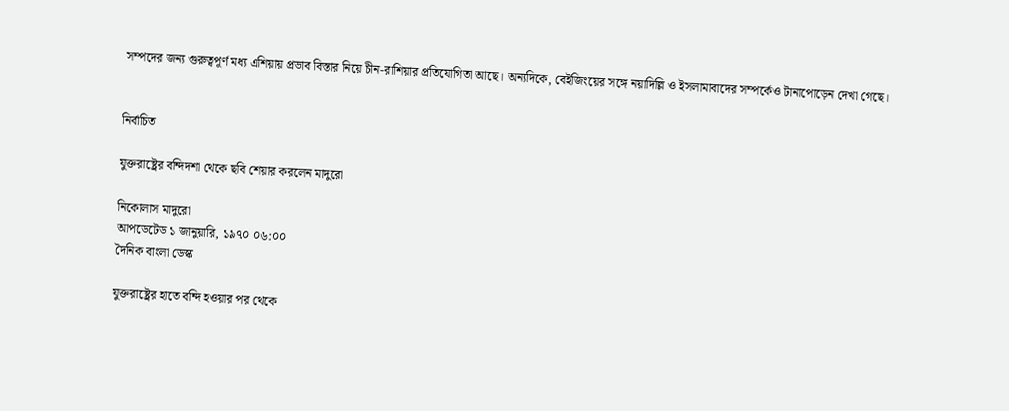সম্পদের জন্য গুরুত্বপূর্ণ মধ্য এশিয়ায় প্রভাব বিস্তার নিয়ে চীন-রাশিয়ার প্রতিযোগিতা আছে। অন্যদিকে, বেইজিংয়ের সঙ্গে নয়াদিল্লি ও ইসলামাবাদের সম্পর্কেও টানাপোড়েন দেখা গেছে।


নির্বাচিত

যুক্তরাষ্ট্রের বন্দিদশা থেকে ছবি শেয়ার করলেন মাদুরো

নিকোলাস মাদুরো
আপডেটেড ১ জানুয়ারি, ১৯৭০ ০৬:০০
দৈনিক বাংলা ডেস্ক

যুক্তরাষ্ট্রের হাতে বন্দি হওয়ার পর থেকে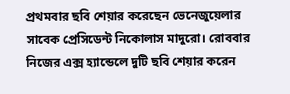প্রথমবার ছবি শেয়ার করেছেন ভেনেজুয়েলার সাবেক প্রেসিডেন্ট নিকোলাস মাদুরো। রোববার নিজের এক্স হ্যান্ডেলে দুটি ছবি শেয়ার করেন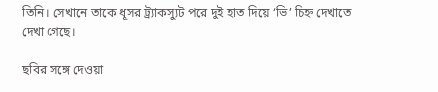তিনি। সেখানে তাকে ধূসর ট্র্যাকস্যুট পরে দুই হাত দিয়ে ‘ভি’ চিহ্ন দেখাতে দেখা গেছে।

ছবির সঙ্গে দেওয়া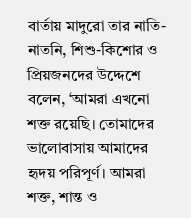বার্তায় মাদুরো তার নাতি-নাতনি, শিশু-কিশোর ও প্রিয়জনদের উদ্দেশে বলেন, ‘আমরা এখনো শক্ত রয়েছি। তোমাদের ভালোবাসায় আমাদের হৃদয় পরিপূর্ণ। আমরা শক্ত, শান্ত ও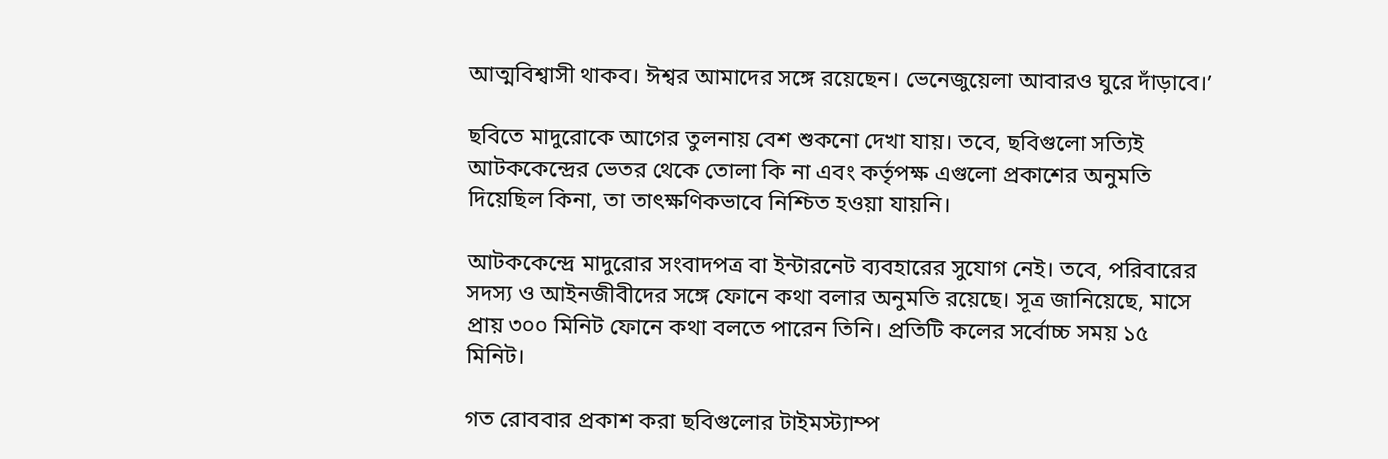আত্মবিশ্বাসী থাকব। ঈশ্বর আমাদের সঙ্গে রয়েছেন। ভেনেজুয়েলা আবারও ঘুরে দাঁড়াবে।’

ছবিতে মাদুরোকে আগের তুলনায় বেশ শুকনো দেখা যায়। তবে, ছবিগুলো সত্যিই আটককেন্দ্রের ভেতর থেকে তোলা কি না এবং কর্তৃপক্ষ এগুলো প্রকাশের অনুমতি দিয়েছিল কিনা, তা তাৎক্ষণিকভাবে নিশ্চিত হওয়া যায়নি।

আটককেন্দ্রে মাদুরোর সংবাদপত্র বা ইন্টারনেট ব্যবহারের সুযোগ নেই। তবে, পরিবারের সদস্য ও আইনজীবীদের সঙ্গে ফোনে কথা বলার অনুমতি রয়েছে। সূত্র জানিয়েছে, মাসে প্রায় ৩০০ মিনিট ফোনে কথা বলতে পারেন তিনি। প্রতিটি কলের সর্বোচ্চ সময় ১৫ মিনিট।

গত রোববার প্রকাশ করা ছবিগুলোর টাইমস্ট্যাম্প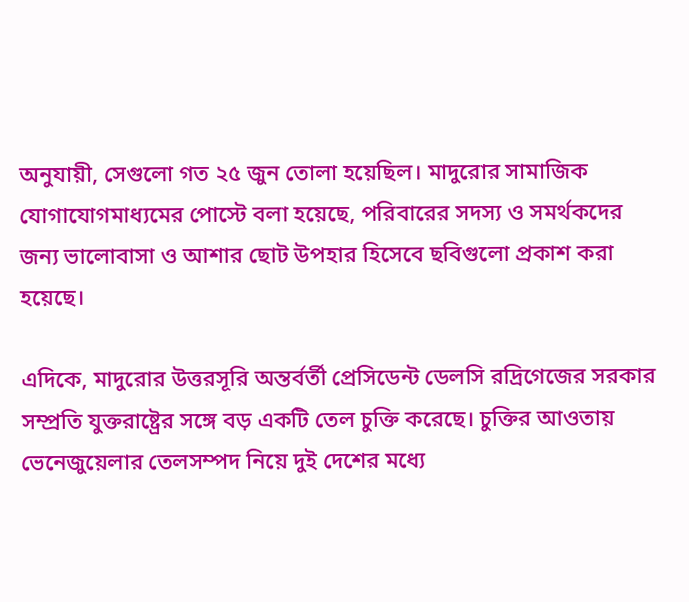অনুযায়ী, সেগুলো গত ২৫ জুন তোলা হয়েছিল। মাদুরোর সামাজিক যোগাযোগমাধ্যমের পোস্টে বলা হয়েছে, পরিবারের সদস্য ও সমর্থকদের জন্য ভালোবাসা ও আশার ছোট উপহার হিসেবে ছবিগুলো প্রকাশ করা হয়েছে।

এদিকে, মাদুরোর উত্তরসূরি অন্তর্বর্তী প্রেসিডেন্ট ডেলসি রদ্রিগেজের সরকার সম্প্রতি যুক্তরাষ্ট্রের সঙ্গে বড় একটি তেল চুক্তি করেছে। চুক্তির আওতায় ভেনেজুয়েলার তেলসম্পদ নিয়ে দুই দেশের মধ্যে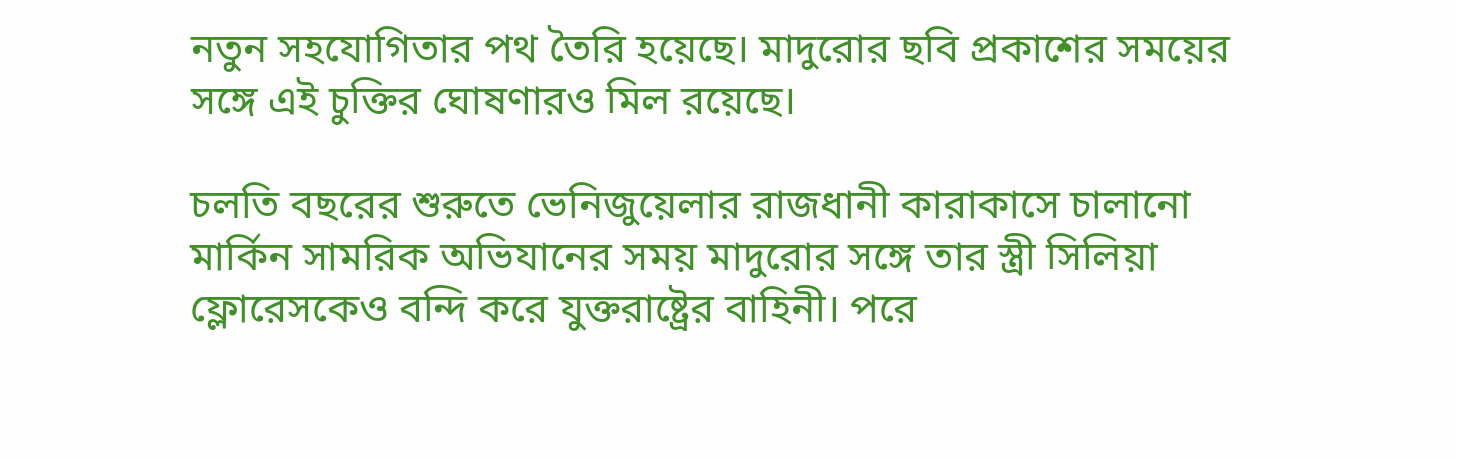নতুন সহযোগিতার পথ তৈরি হয়েছে। মাদুরোর ছবি প্রকাশের সময়ের সঙ্গে এই চুক্তির ঘোষণারও মিল রয়েছে।

চলতি বছরের শুরুতে ভেনিজুয়েলার রাজধানী কারাকাসে চালানো মার্কিন সামরিক অভিযানের সময় মাদুরোর সঙ্গে তার স্ত্রী সিলিয়া ফ্লোরেসকেও বন্দি করে যুক্তরাষ্ট্রের বাহিনী। পরে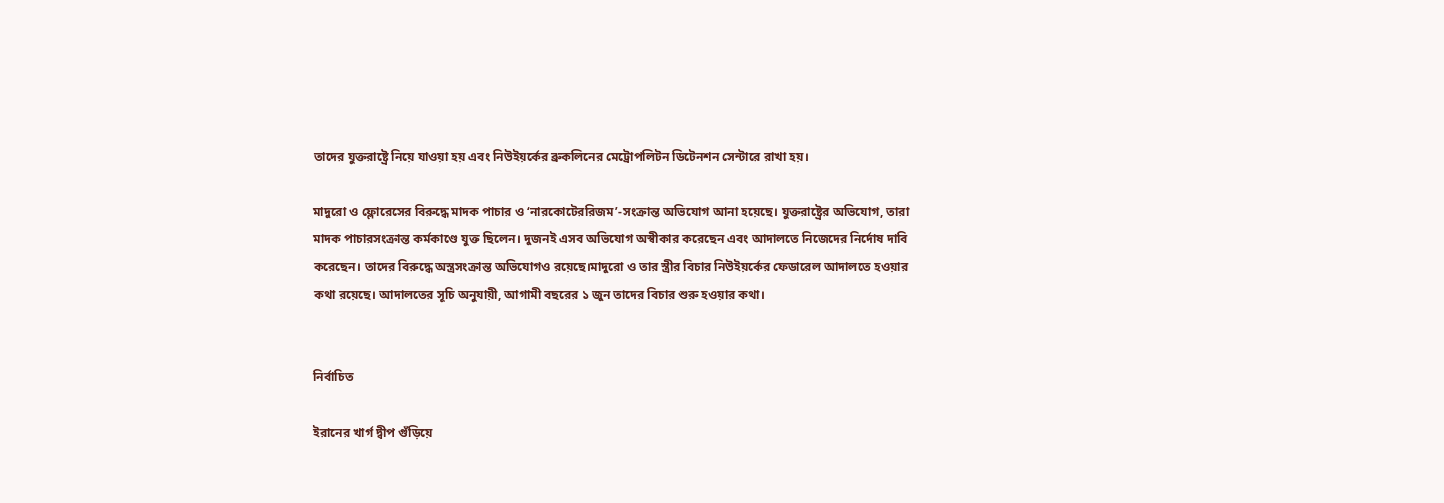তাদের যুক্তরাষ্ট্রে নিয়ে যাওয়া হয় এবং নিউইয়র্কের ব্রুকলিনের মেট্রোপলিটন ডিটেনশন সেন্টারে রাখা হয়।

মাদুরো ও ফ্লোরেসের বিরুদ্ধে মাদক পাচার ও ‘নারকোটেররিজম’-সংক্রান্ত অভিযোগ আনা হয়েছে। যুক্তরাষ্ট্রের অভিযোগ, তারা মাদক পাচারসংক্রান্ত কর্মকাণ্ডে যুক্ত ছিলেন। দুজনই এসব অভিযোগ অস্বীকার করেছেন এবং আদালতে নিজেদের নির্দোষ দাবি করেছেন। তাদের বিরুদ্ধে অস্ত্রসংক্রান্ত অভিযোগও রয়েছে।মাদুরো ও তার স্ত্রীর বিচার নিউইয়র্কের ফেডারেল আদালতে হওয়ার কথা রয়েছে। আদালতের সূচি অনুযায়ী, আগামী বছরের ১ জুন তাদের বিচার শুরু হওয়ার কথা।


নির্বাচিত

ইরানের খার্গ দ্বীপ গুঁড়িয়ে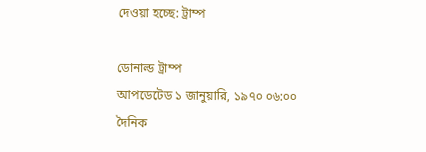দেওয়া হচ্ছে: ট্রাম্প

ডোনাল্ড ট্রাম্প
আপডেটেড ১ জানুয়ারি, ১৯৭০ ০৬:০০
দৈনিক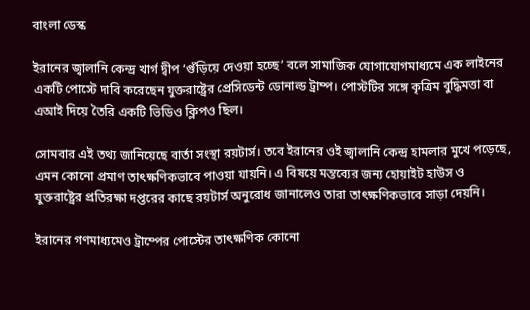বাংলা ডেস্ক

ইরানের জ্বালানি কেন্দ্র খার্গ দ্বীপ ‘গুঁড়িয়ে দেওয়া হচ্ছে’ বলে সামাজিক যোগাযোগমাধ্যমে এক লাইনের একটি পোস্টে দাবি করেছেন যুক্তরাষ্ট্রের প্রেসিডেন্ট ডোনাল্ড ট্রাম্প। পোস্টটির সঙ্গে কৃত্রিম বুদ্ধিমত্তা বা এআই দিয়ে তৈরি একটি ভিডিও ক্লিপও ছিল।

সোমবার এই তথ্য জানিয়েছে বার্তা সংস্থা রয়টার্স। তবে ইরানের ওই জ্বালানি কেন্দ্র হামলার মুখে পড়েছে, এমন কোনো প্রমাণ তাৎক্ষণিকভাবে পাওয়া যায়নি। এ বিষয়ে মন্তব্যের জন্য হোয়াইট হাউস ও যুক্তরাষ্ট্রের প্রতিরক্ষা দপ্তরের কাছে রয়টার্স অনুরোধ জানালেও তারা তাৎক্ষণিকভাবে সাড়া দেয়নি।

ইরানের গণমাধ্যমেও ট্রাম্পের পোস্টের তাৎক্ষণিক কোনো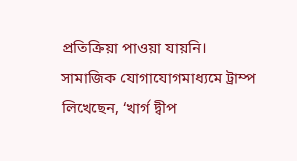প্রতিক্রিয়া পাওয়া যায়নি। সামাজিক যোগাযোগমাধ্যমে ট্রাম্প লিখেছেন, ‘খার্গ দ্বীপ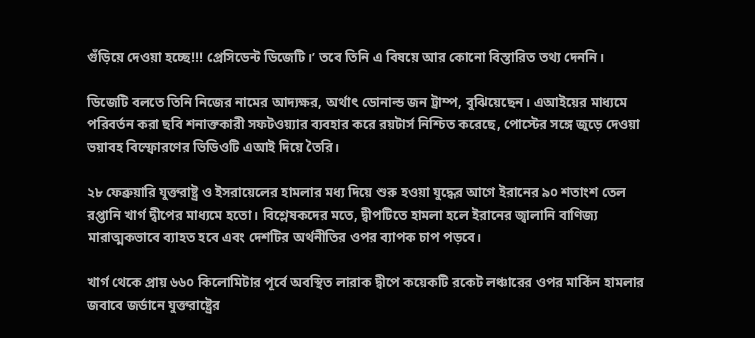গুঁড়িয়ে দেওয়া হচ্ছে!!! প্রেসিডেন্ট ডিজেটি।’ তবে তিনি এ বিষয়ে আর কোনো বিস্তারিত তথ্য দেননি।

ডিজেটি বলতে তিনি নিজের নামের আদ্যক্ষর, অর্থাৎ ডোনাল্ড জন ট্রাম্প, বুঝিয়েছেন। এআইয়ের মাধ্যমে পরিবর্তন করা ছবি শনাক্তকারী সফটওয়্যার ব্যবহার করে রয়টার্স নিশ্চিত করেছে, পোস্টের সঙ্গে জুড়ে দেওয়া ভয়াবহ বিস্ফোরণের ভিডিওটি এআই দিয়ে তৈরি।

২৮ ফেব্রুয়ারি যুক্তরাষ্ট্র ও ইসরায়েলের হামলার মধ্য দিয়ে শুরু হওয়া যুদ্ধের আগে ইরানের ৯০ শতাংশ তেল রপ্তানি খার্গ দ্বীপের মাধ্যমে হতো। বিশ্লেষকদের মতে, দ্বীপটিতে হামলা হলে ইরানের জ্বালানি বাণিজ্য মারাত্মকভাবে ব্যাহত হবে এবং দেশটির অর্থনীতির ওপর ব্যাপক চাপ পড়বে।

খার্গ থেকে প্রায় ৬৬০ কিলোমিটার পূর্বে অবস্থিত লারাক দ্বীপে কয়েকটি রকেট লঞ্চারের ওপর মার্কিন হামলার জবাবে জর্ডানে যুক্তরাষ্ট্রের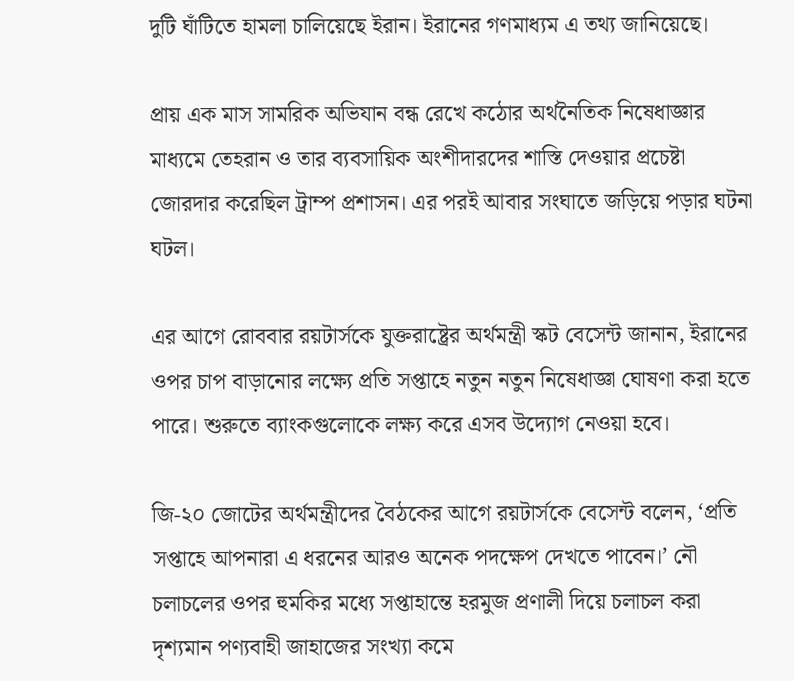দুটি ঘাঁটিতে হামলা চালিয়েছে ইরান। ইরানের গণমাধ্যম এ তথ্য জানিয়েছে।

প্রায় এক মাস সামরিক অভিযান বন্ধ রেখে কঠোর অর্থনৈতিক নিষেধাজ্ঞার মাধ্যমে তেহরান ও তার ব্যবসায়িক অংশীদারদের শাস্তি দেওয়ার প্রচেষ্টা জোরদার করেছিল ট্রাম্প প্রশাসন। এর পরই আবার সংঘাতে জড়িয়ে পড়ার ঘটনা ঘটল।

এর আগে রোববার রয়টার্সকে যুক্তরাষ্ট্রের অর্থমন্ত্রী স্কট বেসেন্ট জানান, ইরানের ওপর চাপ বাড়ানোর লক্ষ্যে প্রতি সপ্তাহে নতুন নতুন নিষেধাজ্ঞা ঘোষণা করা হতে পারে। শুরুতে ব্যাংকগুলোকে লক্ষ্য করে এসব উদ্যোগ নেওয়া হবে।

জি-২০ জোটের অর্থমন্ত্রীদের বৈঠকের আগে রয়টার্সকে বেসেন্ট বলেন, ‘প্রতি সপ্তাহে আপনারা এ ধরনের আরও অনেক পদক্ষেপ দেখতে পাবেন।’ নৌ চলাচলের ওপর হুমকির মধ্যে সপ্তাহান্তে হরমুজ প্রণালী দিয়ে চলাচল করা দৃশ্যমান পণ্যবাহী জাহাজের সংখ্যা কমে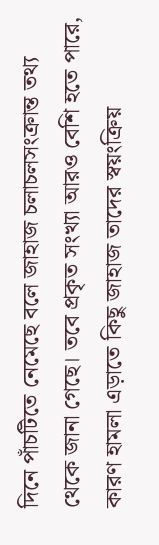দিনে পাঁচটিতে নেমেছে বলে জাহাজ চলাচলসংক্রান্ত তথ্য থেকে জানা গেছে। তবে প্রকৃত সংখ্যা আরও বেশি হতে পারে, কারণ হামলা এড়াতে কিছু জাহাজ তাদের স্বয়ংক্রিয়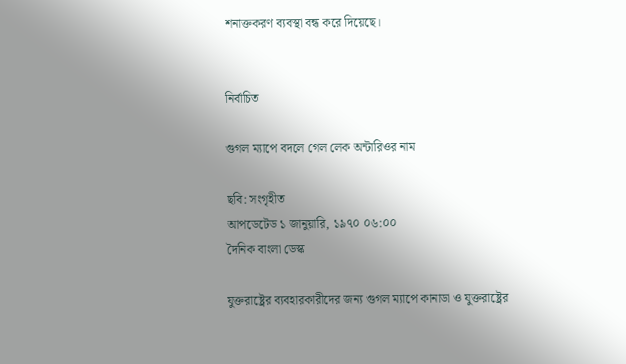শনাক্তকরণ ব্যবস্থা বন্ধ করে দিয়েছে।


নির্বাচিত

গুগল ম্যাপে বদলে গেল লেক অন্টারিওর নাম

ছবি: সংগৃহীত
আপডেটেড ১ জানুয়ারি, ১৯৭০ ০৬:০০
দৈনিক বাংলা ডেস্ক

যুক্তরাষ্ট্রের ব্যবহারকারীদের জন্য গুগল ম্যাপে কানাডা ও যুক্তরাষ্ট্রের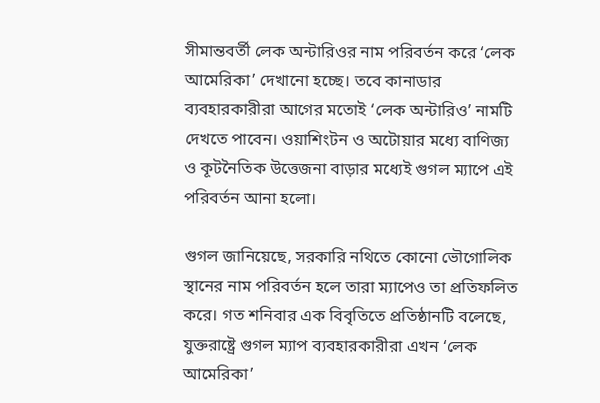সীমান্তবর্তী লেক অন্টারিওর নাম পরিবর্তন করে ‘লেক আমেরিকা’ দেখানো হচ্ছে। তবে কানাডার ব্যবহারকারীরা আগের মতোই ‘লেক অন্টারিও’ নামটি দেখতে পাবেন। ওয়াশিংটন ও অটোয়ার মধ্যে বাণিজ্য ও কূটনৈতিক উত্তেজনা বাড়ার মধ্যেই গুগল ম্যাপে এই পরিবর্তন আনা হলো।

গুগল জানিয়েছে, সরকারি নথিতে কোনো ভৌগোলিক স্থানের নাম পরিবর্তন হলে তারা ম্যাপেও তা প্রতিফলিত করে। গত শনিবার এক বিবৃতিতে প্রতিষ্ঠানটি বলেছে, যুক্তরাষ্ট্রে গুগল ম্যাপ ব্যবহারকারীরা এখন ‘লেক আমেরিকা’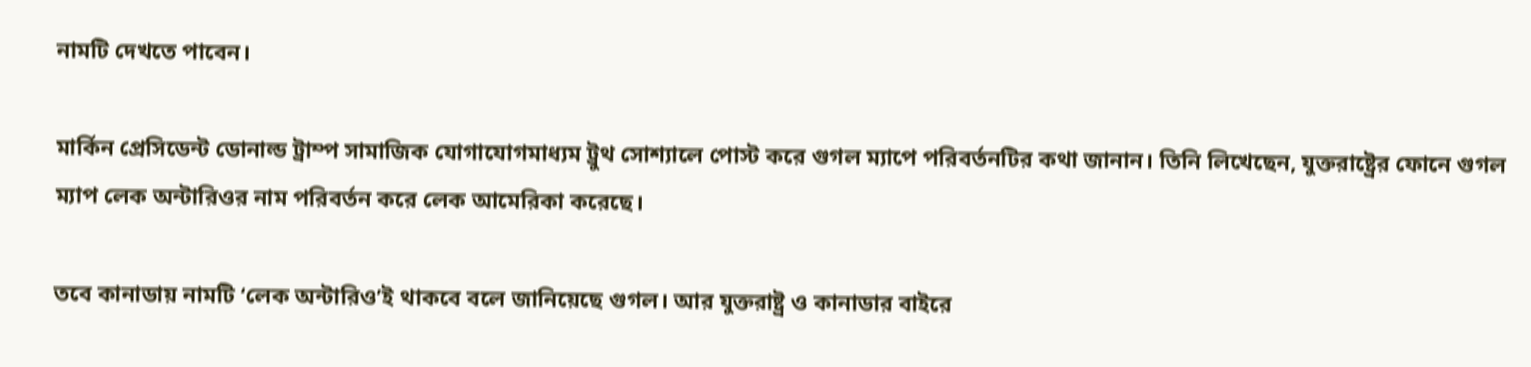নামটি দেখতে পাবেন।

মার্কিন প্রেসিডেন্ট ডোনাল্ড ট্রাম্প সামাজিক যোগাযোগমাধ্যম ট্রুথ সোশ্যালে পোস্ট করে গুগল ম্যাপে পরিবর্তনটির কথা জানান। তিনি লিখেছেন, যুক্তরাষ্ট্রের ফোনে গুগল ম্যাপ লেক অন্টারিওর নাম পরিবর্তন করে লেক আমেরিকা করেছে।

তবে কানাডায় নামটি ‘লেক অন্টারিও’ই থাকবে বলে জানিয়েছে গুগল। আর যুক্তরাষ্ট্র ও কানাডার বাইরে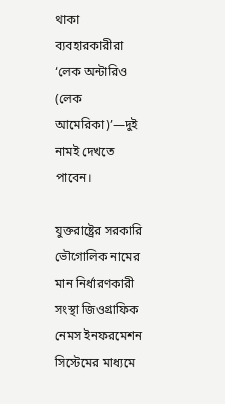থাকা ব্যবহারকারীরা ‘লেক অন্টারিও (লেক আমেরিকা)’—দুই নামই দেখতে পাবেন।

যুক্তরাষ্ট্রের সরকারি ভৌগোলিক নামের মান নির্ধারণকারী সংস্থা জিওগ্রাফিক নেমস ইনফরমেশন সিস্টেমের মাধ্যমে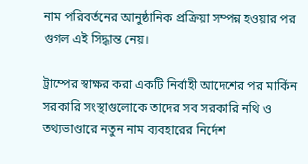নাম পরিবর্তনের আনুষ্ঠানিক প্রক্রিয়া সম্পন্ন হওয়ার পর গুগল এই সিদ্ধান্ত নেয়।

ট্রাম্পের স্বাক্ষর করা একটি নির্বাহী আদেশের পর মার্কিন সরকারি সংস্থাগুলোকে তাদের সব সরকারি নথি ও তথ্যভাণ্ডারে নতুন নাম ব্যবহারের নির্দেশ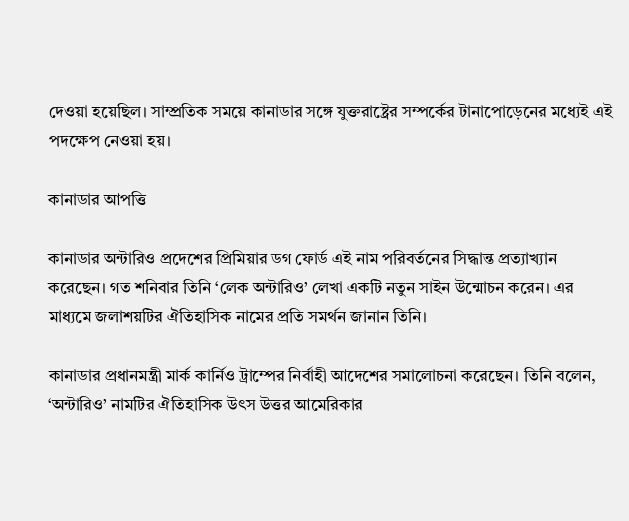দেওয়া হয়েছিল। সাম্প্রতিক সময়ে কানাডার সঙ্গে যুক্তরাষ্ট্রের সম্পর্কের টানাপোড়েনের মধ্যেই এই পদক্ষেপ নেওয়া হয়।

কানাডার আপত্তি

কানাডার অন্টারিও প্রদেশের প্রিমিয়ার ডগ ফোর্ড এই নাম পরিবর্তনের সিদ্ধান্ত প্রত্যাখ্যান করেছেন। গত শনিবার তিনি ‘লেক অন্টারিও’ লেখা একটি নতুন সাইন উন্মোচন করেন। এর মাধ্যমে জলাশয়টির ঐতিহাসিক নামের প্রতি সমর্থন জানান তিনি।

কানাডার প্রধানমন্ত্রী মার্ক কার্নিও ট্রাম্পের নির্বাহী আদেশের সমালোচনা করেছেন। তিনি বলেন, ‘অন্টারিও’ নামটির ঐতিহাসিক উৎস উত্তর আমেরিকার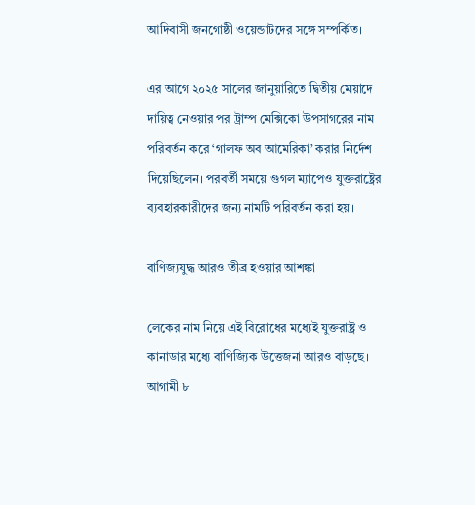আদিবাসী জনগোষ্ঠী ওয়েন্ডাটদের সঙ্গে সম্পর্কিত।

এর আগে ২০২৫ সালের জানুয়ারিতে দ্বিতীয় মেয়াদে দায়িত্ব নেওয়ার পর ট্রাম্প মেক্সিকো উপসাগরের নাম পরিবর্তন করে ‘গালফ অব আমেরিকা’ করার নির্দেশ দিয়েছিলেন। পরবর্তী সময়ে গুগল ম্যাপেও যুক্তরাষ্ট্রের ব্যবহারকারীদের জন্য নামটি পরিবর্তন করা হয়।

বাণিজ্যযুদ্ধ আরও তীব্র হওয়ার আশঙ্কা

লেকের নাম নিয়ে এই বিরোধের মধ্যেই যুক্তরাষ্ট্র ও কানাডার মধ্যে বাণিজ্যিক উত্তেজনা আরও বাড়ছে। আগামী ৮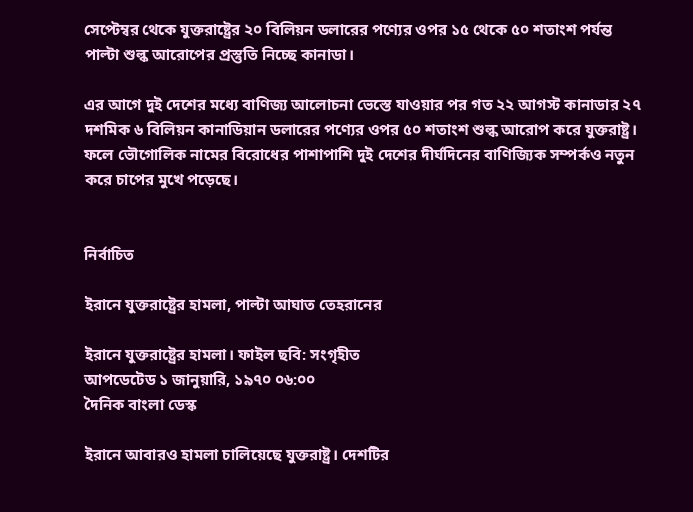সেপ্টেম্বর থেকে যুক্তরাষ্ট্রের ২০ বিলিয়ন ডলারের পণ্যের ওপর ১৫ থেকে ৫০ শতাংশ পর্যন্ত পাল্টা শুল্ক আরোপের প্রস্তুতি নিচ্ছে কানাডা।

এর আগে দুই দেশের মধ্যে বাণিজ্য আলোচনা ভেস্তে যাওয়ার পর গত ২২ আগস্ট কানাডার ২৭ দশমিক ৬ বিলিয়ন কানাডিয়ান ডলারের পণ্যের ওপর ৫০ শতাংশ শুল্ক আরোপ করে যুক্তরাষ্ট্র। ফলে ভৌগোলিক নামের বিরোধের পাশাপাশি দুই দেশের দীর্ঘদিনের বাণিজ্যিক সম্পর্কও নতুন করে চাপের মুখে পড়েছে।


নির্বাচিত

ইরানে যুক্তরাষ্ট্রের হামলা, পাল্টা আঘাত তেহরানের

ইরানে যুক্তরাষ্ট্রের হামলা। ফাইল ছবি: সংগৃহীত
আপডেটেড ১ জানুয়ারি, ১৯৭০ ০৬:০০
দৈনিক বাংলা ডেস্ক

ইরানে আবারও হামলা চালিয়েছে যুক্তরাষ্ট্র। দেশটির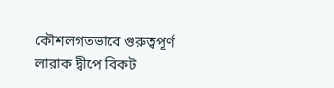কৌশলগতভাবে গুরুত্বপূর্ণ লারাক দ্বীপে বিকট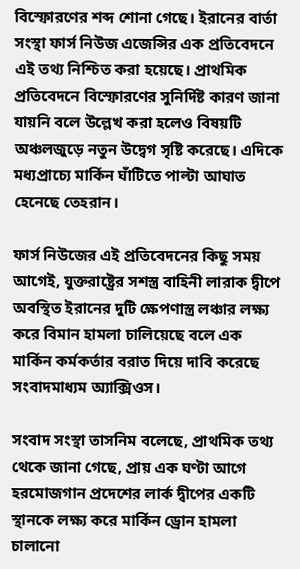বিস্ফোরণের শব্দ শোনা গেছে। ইরানের বার্তা সংস্থা ফার্স নিউজ এজেন্সির এক প্রতিবেদনে এই তথ্য নিশ্চিত করা হয়েছে। প্রাথমিক প্রতিবেদনে বিস্ফোরণের সুনির্দিষ্ট কারণ জানা যায়নি বলে উল্লেখ করা হলেও বিষয়টি অঞ্চলজুড়ে নতুন উদ্বেগ সৃষ্টি করেছে। এদিকে মধ্যপ্রাচ্যে মার্কিন ঘাঁটিতে পাল্টা আঘাত হেনেছে তেহরান।

ফার্স নিউজের এই প্রতিবেদনের কিছু সময় আগেই, যুক্তরাষ্ট্রের সশস্ত্র বাহিনী লারাক দ্বীপে অবস্থিত ইরানের দুটি ক্ষেপণাস্ত্র লঞ্চার লক্ষ্য করে বিমান হামলা চালিয়েছে বলে এক মার্কিন কর্মকর্তার বরাত দিয়ে দাবি করেছে সংবাদমাধ্যম অ্যাক্সিওস।

সংবাদ সংস্থা তাসনিম বলেছে, প্রাথমিক তথ্য থেকে জানা গেছে, প্রায় এক ঘণ্টা আগে হরমোজগান প্রদেশের লার্ক দ্বীপের একটি স্থানকে লক্ষ্য করে মার্কিন ড্রোন হামলা চালানো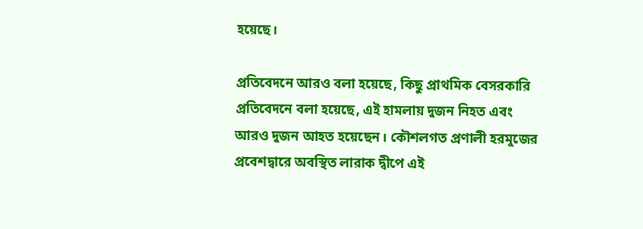হয়েছে।

প্রতিবেদনে আরও বলা হয়েছে, কিছু প্রাথমিক বেসরকারি প্রতিবেদনে বলা হয়েছে, এই হামলায় দুজন নিহত এবং আরও দুজন আহত হয়েছেন। কৌশলগত প্রণালী হরমুজের প্রবেশদ্বারে অবস্থিত লারাক দ্বীপে এই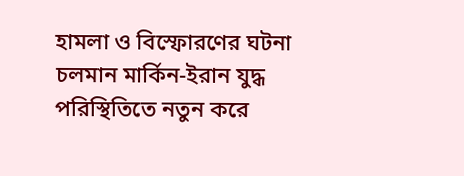হামলা ও বিস্ফোরণের ঘটনা চলমান মার্কিন-ইরান যুদ্ধ পরিস্থিতিতে নতুন করে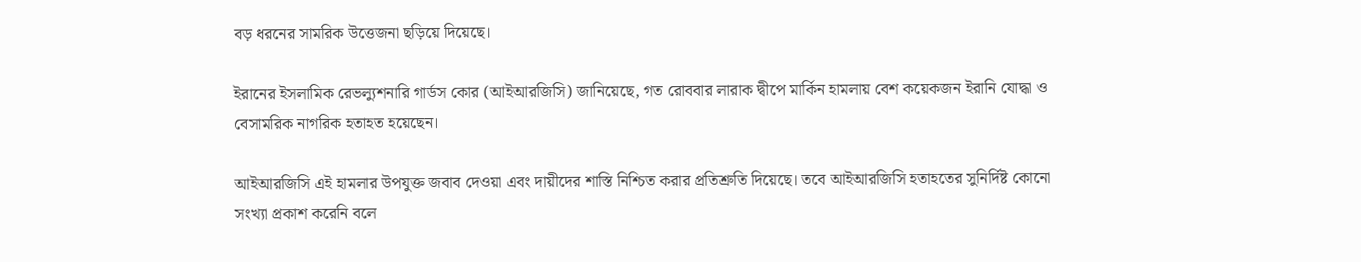বড় ধরনের সামরিক উত্তেজনা ছড়িয়ে দিয়েছে।

ইরানের ইসলামিক রেভল্যুশনারি গার্ডস কোর (আইআরজিসি) জানিয়েছে, গত রোববার লারাক দ্বীপে মার্কিন হামলায় বেশ কয়েকজন ইরানি যোদ্ধা ও বেসামরিক নাগরিক হতাহত হয়েছেন।

আইআরজিসি এই হামলার উপযুক্ত জবাব দেওয়া এবং দায়ীদের শাস্তি নিশ্চিত করার প্রতিশ্রুতি দিয়েছে। তবে আইআরজিসি হতাহতের সুনির্দিষ্ট কোনো সংখ্যা প্রকাশ করেনি বলে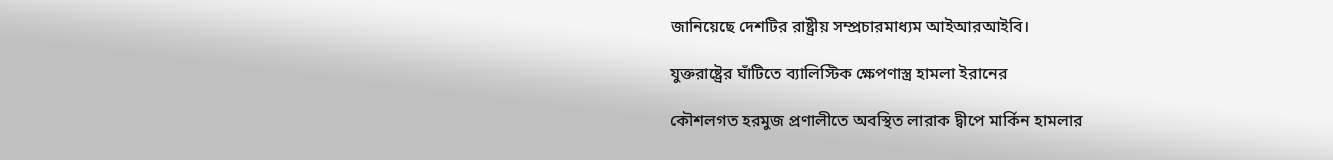জানিয়েছে দেশটির রাষ্ট্রীয় সম্প্রচারমাধ্যম আইআরআইবি।

যুক্তরাষ্ট্রের ঘাঁটিতে ব্যালিস্টিক ক্ষেপণাস্ত্র হামলা ইরানের

কৌশলগত হরমুজ প্রণালীতে অবস্থিত লারাক দ্বীপে মার্কিন হামলার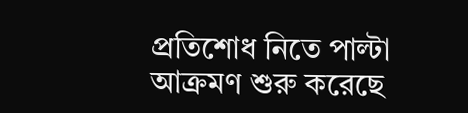প্রতিশোধ নিতে পাল্টা আক্রমণ শুরু করেছে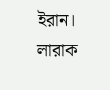ইরান। লারাক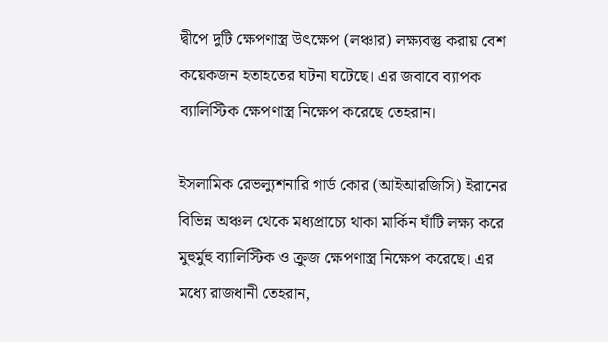দ্বীপে দুটি ক্ষেপণাস্ত্র উৎক্ষেপ (লঞ্চার) লক্ষ্যবস্তু করায় বেশ কয়েকজন হতাহতের ঘটনা ঘটেছে। এর জবাবে ব্যাপক ব্যালিস্টিক ক্ষেপণাস্ত্র নিক্ষেপ করেছে তেহরান।

ইসলামিক রেভল্যুশনারি গার্ড কোর (আইআরজিসি) ইরানের বিভিন্ন অঞ্চল থেকে মধ্যপ্রাচ্যে থাকা মার্কিন ঘাঁটি লক্ষ্য করে মুহুর্মুহু ব্যালিস্টিক ও ক্রুজ ক্ষেপণাস্ত্র নিক্ষেপ করেছে। এর মধ্যে রাজধানী তেহরান,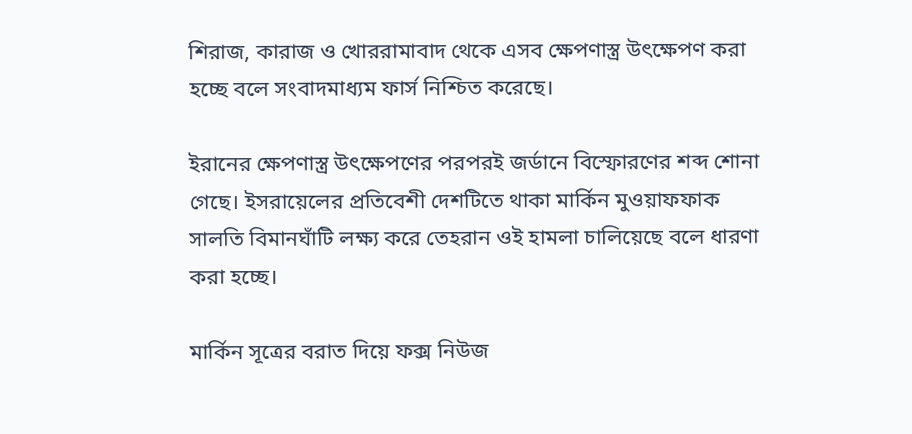শিরাজ, কারাজ ও খোররামাবাদ থেকে এসব ক্ষেপণাস্ত্র উৎক্ষেপণ করা হচ্ছে বলে সংবাদমাধ্যম ফার্স নিশ্চিত করেছে।

ইরানের ক্ষেপণাস্ত্র উৎক্ষেপণের পরপরই জর্ডানে বিস্ফোরণের শব্দ শোনা গেছে। ইসরায়েলের প্রতিবেশী দেশটিতে থাকা মার্কিন মুওয়াফফাক সালতি বিমানঘাঁটি লক্ষ্য করে তেহরান ওই হামলা চালিয়েছে বলে ধারণা করা হচ্ছে।

মার্কিন সূত্রের বরাত দিয়ে ফক্স নিউজ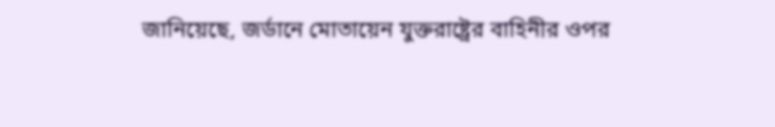জানিয়েছে, জর্ডানে মোতায়েন যুক্তরাষ্ট্রের বাহিনীর ওপর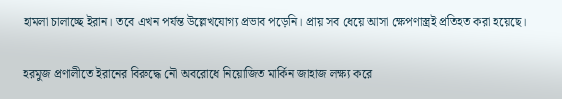হামলা চালাচ্ছে ইরান। তবে এখন পর্যন্ত উল্লেখযোগ্য প্রভাব পড়েনি। প্রায় সব ধেয়ে আসা ক্ষেপণাস্ত্রই প্রতিহত করা হয়েছে।

হরমুজ প্রণালীতে ইরানের বিরুদ্ধে নৌ অবরোধে নিয়োজিত মার্কিন জাহাজ লক্ষ্য করে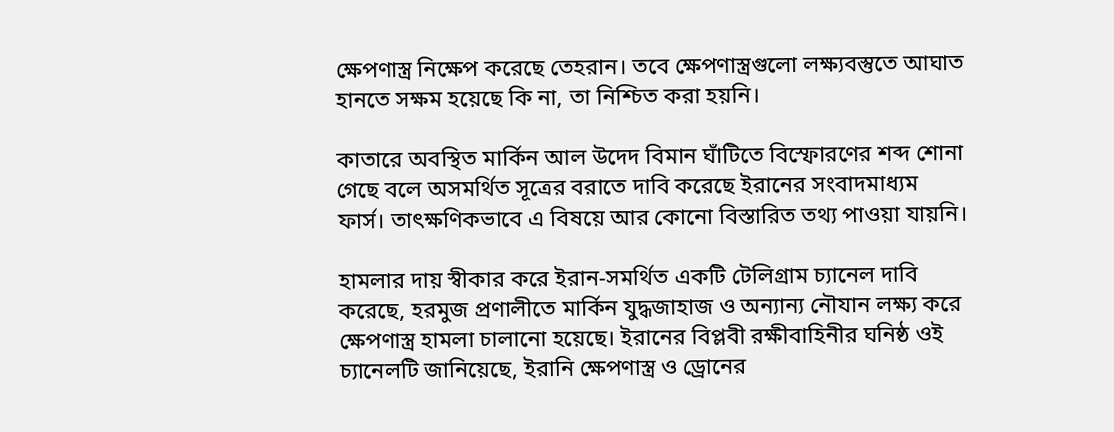ক্ষেপণাস্ত্র নিক্ষেপ করেছে তেহরান। তবে ক্ষেপণাস্ত্রগুলো লক্ষ্যবস্তুতে আঘাত হানতে সক্ষম হয়েছে কি না, তা নিশ্চিত করা হয়নি।

কাতারে অবস্থিত মার্কিন আল উদেদ বিমান ঘাঁটিতে বিস্ফোরণের শব্দ শোনা গেছে বলে অসমর্থিত সূত্রের বরাতে দাবি করেছে ইরানের সংবাদমাধ্যম ফার্স। তাৎক্ষণিকভাবে এ বিষয়ে আর কোনো বিস্তারিত তথ্য পাওয়া যায়নি।

হামলার দায় স্বীকার করে ইরান-সমর্থিত একটি টেলিগ্রাম চ্যানেল দাবি করেছে, হরমুজ প্রণালীতে মার্কিন যুদ্ধজাহাজ ও অন্যান্য নৌযান লক্ষ্য করে ক্ষেপণাস্ত্র হামলা চালানো হয়েছে। ইরানের বিপ্লবী রক্ষীবাহিনীর ঘনিষ্ঠ ওই চ্যানেলটি জানিয়েছে, ইরানি ক্ষেপণাস্ত্র ও ড্রোনের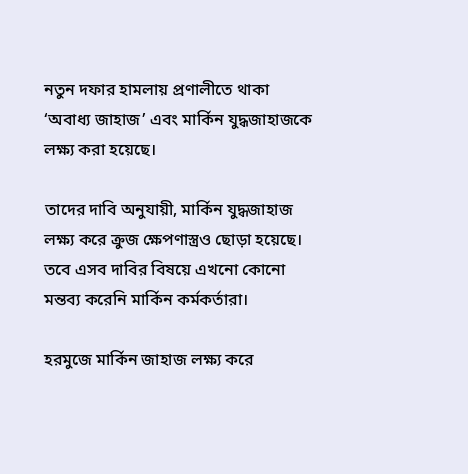নতুন দফার হামলায় প্রণালীতে থাকা ‘অবাধ্য জাহাজ’ এবং মার্কিন যুদ্ধজাহাজকে লক্ষ্য করা হয়েছে।

তাদের দাবি অনুযায়ী, মার্কিন যুদ্ধজাহাজ লক্ষ্য করে ক্রুজ ক্ষেপণাস্ত্রও ছোড়া হয়েছে। তবে এসব দাবির বিষয়ে এখনো কোনো মন্তব্য করেনি মার্কিন কর্মকর্তারা।

হরমুজে মার্কিন জাহাজ লক্ষ্য করে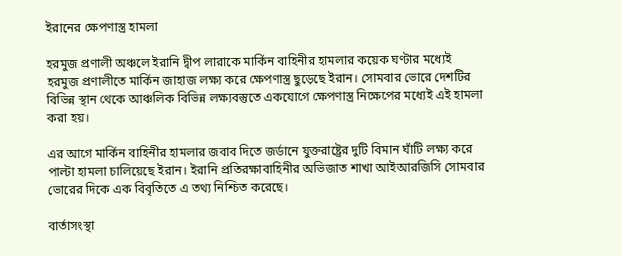ইরানের ক্ষেপণাস্ত্র হামলা

হরমুজ প্রণালী অঞ্চলে ইরানি দ্বীপ লারাকে মার্কিন বাহিনীর হামলার কয়েক ঘণ্টার মধ্যেই হরমুজ প্রণালীতে মার্কিন জাহাজ লক্ষ্য করে ক্ষেপণাস্ত্র ছুড়েছে ইরান। সোমবার ভোরে দেশটির বিভিন্ন স্থান থেকে আঞ্চলিক বিভিন্ন লক্ষ্যবস্তুতে একযোগে ক্ষেপণাস্ত্র নিক্ষেপের মধ্যেই এই হামলা করা হয়।

এর আগে মার্কিন বাহিনীর হামলার জবাব দিতে জর্ডানে যুক্তরাষ্ট্রের দুটি বিমান ঘাঁটি লক্ষ্য করে পাল্টা হামলা চালিয়েছে ইরান। ইরানি প্রতিরক্ষাবাহিনীর অভিজাত শাখা আইআরজিসি সোমবার ভোরের দিকে এক বিবৃতিতে এ তথ্য নিশ্চিত করেছে।

বার্তাসংস্থা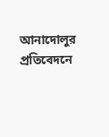আনাদোলুর প্রতিবেদনে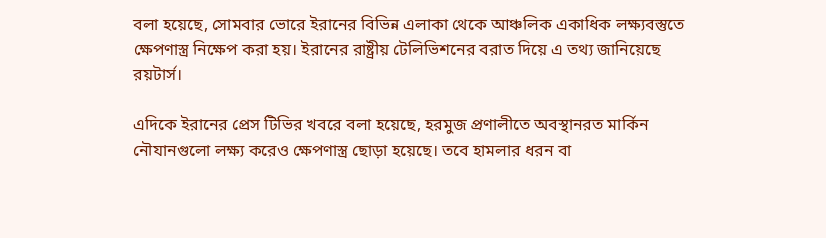বলা হয়েছে, সোমবার ভোরে ইরানের বিভিন্ন এলাকা থেকে আঞ্চলিক একাধিক লক্ষ্যবস্তুতে ক্ষেপণাস্ত্র নিক্ষেপ করা হয়। ইরানের রাষ্ট্রীয় টেলিভিশনের বরাত দিয়ে এ তথ্য জানিয়েছে রয়টার্স।

এদিকে ইরানের প্রেস টিভির খবরে বলা হয়েছে, হরমুজ প্রণালীতে অবস্থানরত মার্কিন নৌযানগুলো লক্ষ্য করেও ক্ষেপণাস্ত্র ছোড়া হয়েছে। তবে হামলার ধরন বা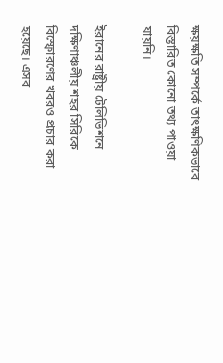ক্ষয়ক্ষতি সম্পর্কে তাৎক্ষণিকভাবে বিস্তারিত কোনো তথ্য পাওয়া যায়নি।

ইরানের রাষ্ট্রীয় টেলিভিশনে দক্ষিণাঞ্চলীয় শহর সিরিকে বিস্ফোরণের খবরও প্রচার করা হয়েছে। এসব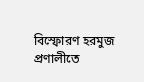বিস্ফোরণ হরমুজ প্রণালীতে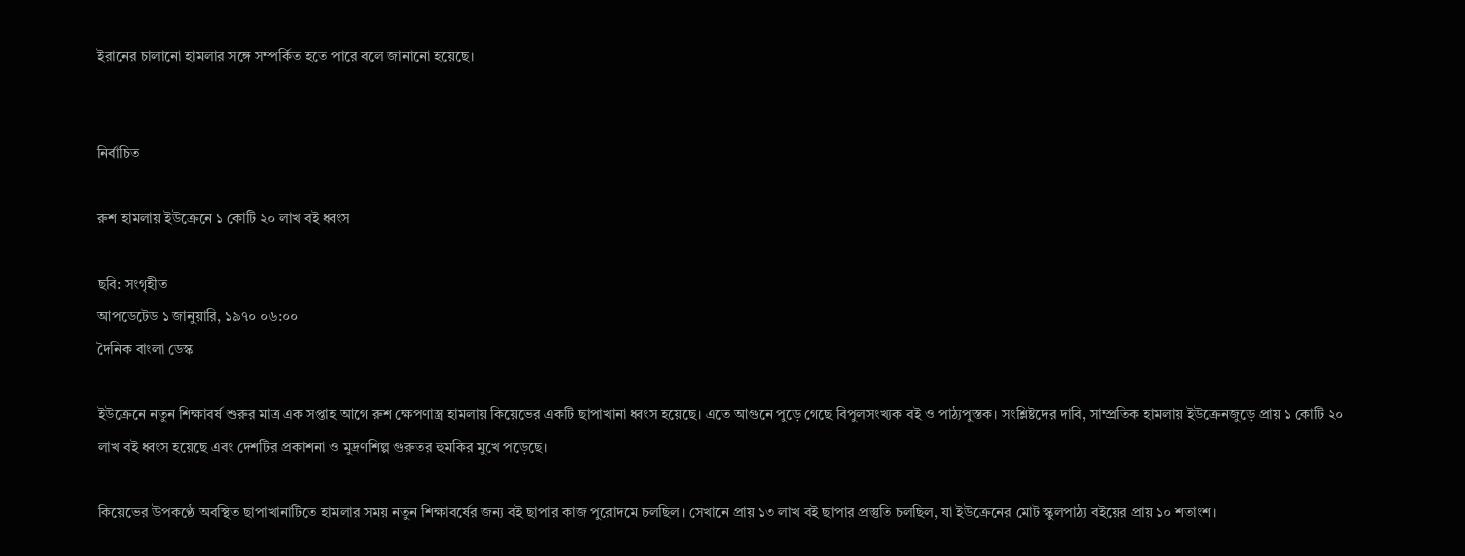ইরানের চালানো হামলার সঙ্গে সম্পর্কিত হতে পারে বলে জানানো হয়েছে।


নির্বাচিত

রুশ হামলায় ইউক্রেনে ১ কোটি ২০ লাখ বই ধ্বংস

ছবি: সংগৃহীত
আপডেটেড ১ জানুয়ারি, ১৯৭০ ০৬:০০
দৈনিক বাংলা ডেস্ক

ইউক্রেনে নতুন শিক্ষাবর্ষ শুরুর মাত্র এক সপ্তাহ আগে রুশ ক্ষেপণাস্ত্র হামলায় কিয়েভের একটি ছাপাখানা ধ্বংস হয়েছে। এতে আগুনে পুড়ে গেছে বিপুলসংখ্যক বই ও পাঠ্যপুস্তক। সংশ্লিষ্টদের দাবি, সাম্প্রতিক হামলায় ইউক্রেনজুড়ে প্রায় ১ কোটি ২০ লাখ বই ধ্বংস হয়েছে এবং দেশটির প্রকাশনা ও মুদ্রণশিল্প গুরুতর হুমকির মুখে পড়েছে।

কিয়েভের উপকণ্ঠে অবস্থিত ছাপাখানাটিতে হামলার সময় নতুন শিক্ষাবর্ষের জন্য বই ছাপার কাজ পুরোদমে চলছিল। সেখানে প্রায় ১৩ লাখ বই ছাপার প্রস্তুতি চলছিল, যা ইউক্রেনের মোট স্কুলপাঠ্য বইয়ের প্রায় ১০ শতাংশ।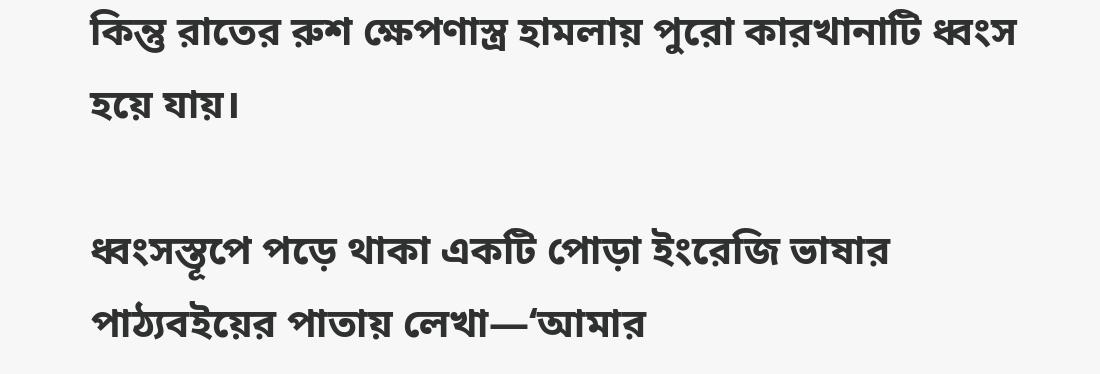কিন্তু রাতের রুশ ক্ষেপণাস্ত্র হামলায় পুরো কারখানাটি ধ্বংস হয়ে যায়।

ধ্বংসস্তূপে পড়ে থাকা একটি পোড়া ইংরেজি ভাষার পাঠ্যবইয়ের পাতায় লেখা—‘আমার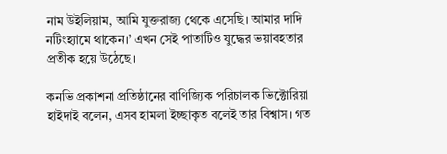নাম উইলিয়াম, আমি যুক্তরাজ্য থেকে এসেছি। আমার দাদি নটিংহ্যামে থাকেন।’ এখন সেই পাতাটিও যুদ্ধের ভয়াবহতার প্রতীক হয়ে উঠেছে।

কনভি প্রকাশনা প্রতিষ্ঠানের বাণিজ্যিক পরিচালক ভিক্টোরিয়া হাইদাই বলেন, এসব হামলা ইচ্ছাকৃত বলেই তার বিশ্বাস। গত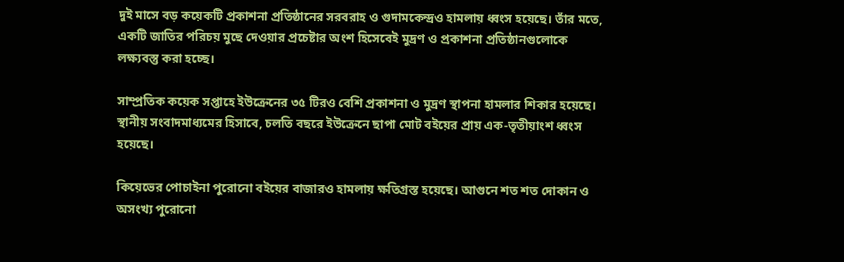দুই মাসে বড় কয়েকটি প্রকাশনা প্রতিষ্ঠানের সরবরাহ ও গুদামকেন্দ্রও হামলায় ধ্বংস হয়েছে। তাঁর মতে, একটি জাতির পরিচয় মুছে দেওয়ার প্রচেষ্টার অংশ হিসেবেই মুদ্রণ ও প্রকাশনা প্রতিষ্ঠানগুলোকে লক্ষ্যবস্তু করা হচ্ছে।

সাম্প্রতিক কয়েক সপ্তাহে ইউক্রেনের ৩৫ টিরও বেশি প্রকাশনা ও মুদ্রণ স্থাপনা হামলার শিকার হয়েছে। স্থানীয় সংবাদমাধ্যমের হিসাবে, চলতি বছরে ইউক্রেনে ছাপা মোট বইয়ের প্রায় এক-তৃতীয়াংশ ধ্বংস হয়েছে।

কিয়েভের পোচাইনা পুরোনো বইয়ের বাজারও হামলায় ক্ষতিগ্রস্ত হয়েছে। আগুনে শত শত দোকান ও অসংখ্য পুরোনো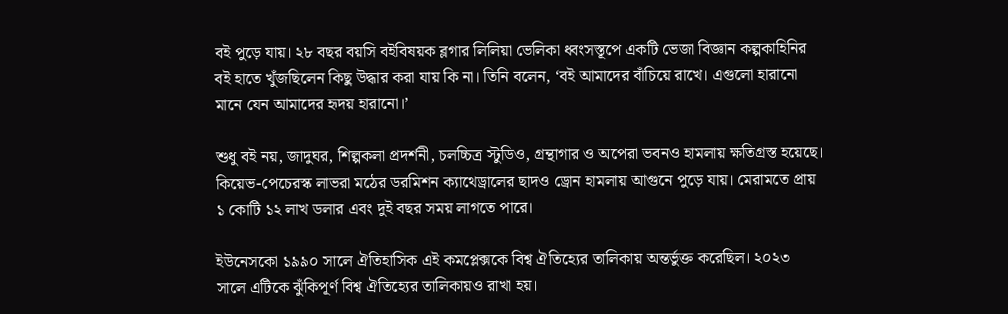বই পুড়ে যায়। ২৮ বছর বয়সি বইবিষয়ক ব্লগার লিলিয়া ভেলিকা ধ্বংসস্তূপে একটি ভেজা বিজ্ঞান কল্পকাহিনির বই হাতে খুঁজছিলেন কিছু উদ্ধার করা যায় কি না। তিনি বলেন, ‘বই আমাদের বাঁচিয়ে রাখে। এগুলো হারানো মানে যেন আমাদের হৃদয় হারানো।’

শুধু বই নয়, জাদুঘর, শিল্পকলা প্রদর্শনী, চলচ্চিত্র স্টুডিও, গ্রন্থাগার ও অপেরা ভবনও হামলায় ক্ষতিগ্রস্ত হয়েছে। কিয়েভ-পেচেরস্ক লাভরা মঠের ডরমিশন ক্যাথেড্রালের ছাদও ড্রোন হামলায় আগুনে পুড়ে যায়। মেরামতে প্রায় ১ কোটি ১২ লাখ ডলার এবং দুই বছর সময় লাগতে পারে।

ইউনেসকো ১৯৯০ সালে ঐতিহাসিক এই কমপ্লেক্সকে বিশ্ব ঐতিহ্যের তালিকায় অন্তর্ভুক্ত করেছিল। ২০২৩ সালে এটিকে ঝুঁকিপূর্ণ বিশ্ব ঐতিহ্যের তালিকায়ও রাখা হয়।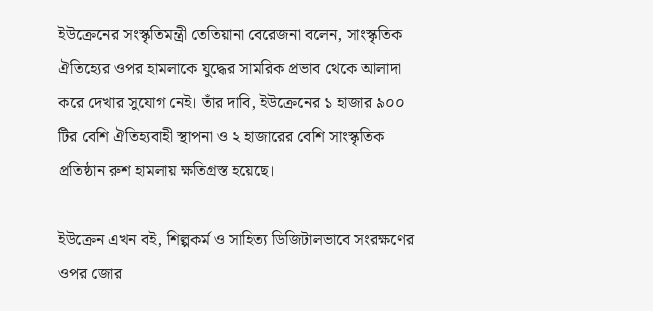ইউক্রেনের সংস্কৃতিমন্ত্রী তেতিয়ানা বেরেজনা বলেন, সাংস্কৃতিক ঐতিহ্যের ওপর হামলাকে যুদ্ধের সামরিক প্রভাব থেকে আলাদা করে দেখার সুযোগ নেই। তাঁর দাবি, ইউক্রেনের ১ হাজার ৯০০ টির বেশি ঐতিহ্যবাহী স্থাপনা ও ২ হাজারের বেশি সাংস্কৃতিক প্রতিষ্ঠান রুশ হামলায় ক্ষতিগ্রস্ত হয়েছে।

ইউক্রেন এখন বই, শিল্পকর্ম ও সাহিত্য ডিজিটালভাবে সংরক্ষণের ওপর জোর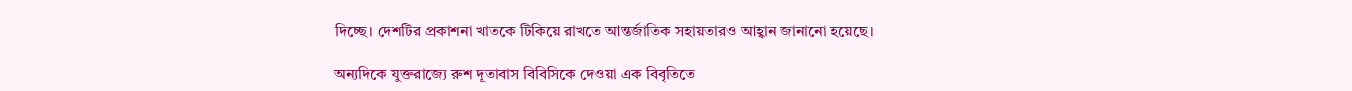দিচ্ছে। দেশটির প্রকাশনা খাতকে টিকিয়ে রাখতে আন্তর্জাতিক সহায়তারও আহ্বান জানানো হয়েছে।

অন্যদিকে যুক্তরাজ্যে রুশ দূতাবাস বিবিসিকে দেওয়া এক বিবৃতিতে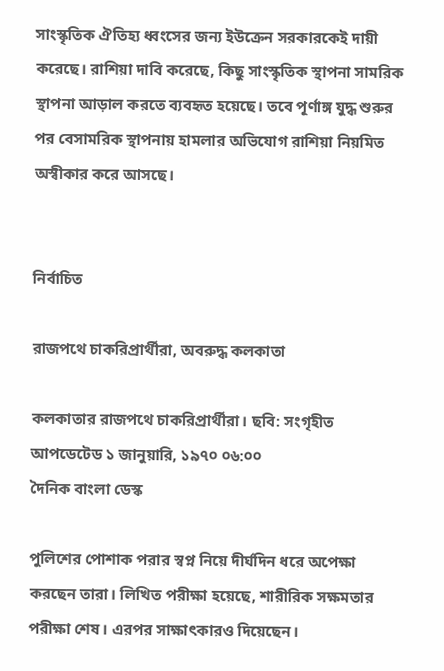সাংস্কৃতিক ঐতিহ্য ধ্বংসের জন্য ইউক্রেন সরকারকেই দায়ী করেছে। রাশিয়া দাবি করেছে, কিছু সাংস্কৃতিক স্থাপনা সামরিক স্থাপনা আড়াল করতে ব্যবহৃত হয়েছে। তবে পূর্ণাঙ্গ যুদ্ধ শুরুর পর বেসামরিক স্থাপনায় হামলার অভিযোগ রাশিয়া নিয়মিত অস্বীকার করে আসছে।


নির্বাচিত

রাজপথে চাকরিপ্রার্থীরা, অবরুদ্ধ কলকাতা

কলকাতার রাজপথে চাকরিপ্রার্থীরা। ছবি: সংগৃহীত
আপডেটেড ১ জানুয়ারি, ১৯৭০ ০৬:০০
দৈনিক বাংলা ডেস্ক

পুলিশের পোশাক পরার স্বপ্ন নিয়ে দীর্ঘদিন ধরে অপেক্ষা করছেন তারা। লিখিত পরীক্ষা হয়েছে, শারীরিক সক্ষমতার পরীক্ষা শেষ। এরপর সাক্ষাৎকারও দিয়েছেন।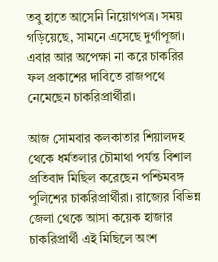তবু হাতে আসেনি নিয়োগপত্র। সময় গড়িয়েছে, সামনে এসেছে দুর্গাপূজা। এবার আর অপেক্ষা না করে চাকরির ফল প্রকাশের দাবিতে রাজপথে নেমেছেন চাকরিপ্রার্থীরা।

আজ সোমবার কলকাতার শিয়ালদহ থেকে ধর্মতলার চৌমাথা পর্যন্ত বিশাল প্রতিবাদ মিছিল করেছেন পশ্চিমবঙ্গ পুলিশের চাকরিপ্রার্থীরা। রাজ্যের বিভিন্ন জেলা থেকে আসা কয়েক হাজার চাকরিপ্রার্থী এই মিছিলে অংশ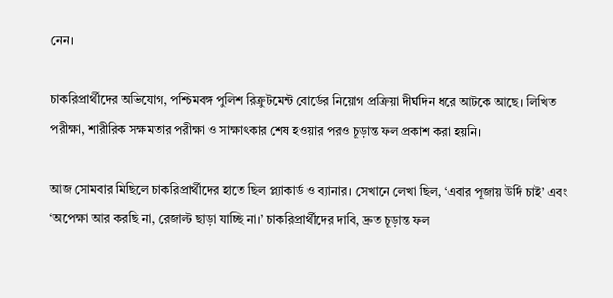নেন।

চাকরিপ্রার্থীদের অভিযোগ, পশ্চিমবঙ্গ পুলিশ রিক্রুটমেন্ট বোর্ডের নিয়োগ প্রক্রিয়া দীর্ঘদিন ধরে আটকে আছে। লিখিত পরীক্ষা, শারীরিক সক্ষমতার পরীক্ষা ও সাক্ষাৎকার শেষ হওয়ার পরও চূড়ান্ত ফল প্রকাশ করা হয়নি।

আজ সোমবার মিছিলে চাকরিপ্রার্থীদের হাতে ছিল প্ল্যাকার্ড ও ব্যানার। সেখানে লেখা ছিল, ‘এবার পূজায় উর্দি চাই’ এবং ‘অপেক্ষা আর করছি না, রেজাল্ট ছাড়া যাচ্ছি না।’ চাকরিপ্রার্থীদের দাবি, দ্রুত চূড়ান্ত ফল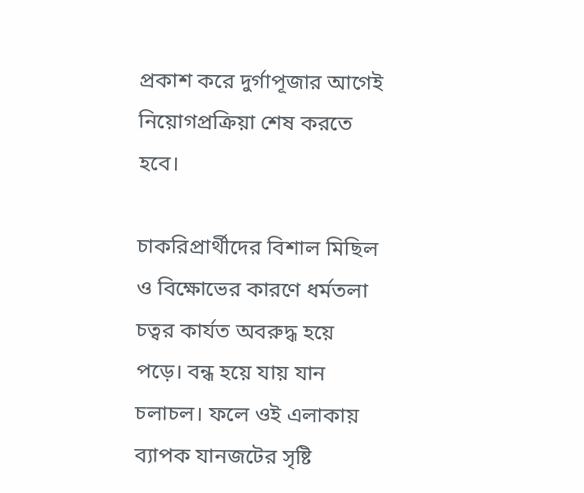প্রকাশ করে দুর্গাপূজার আগেই নিয়োগপ্রক্রিয়া শেষ করতে হবে।

চাকরিপ্রার্থীদের বিশাল মিছিল ও বিক্ষোভের কারণে ধর্মতলা চত্বর কার্যত অবরুদ্ধ হয়ে পড়ে। বন্ধ হয়ে যায় যান চলাচল। ফলে ওই এলাকায় ব্যাপক যানজটের সৃষ্টি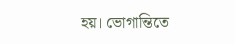হয়। ভোগান্তিতে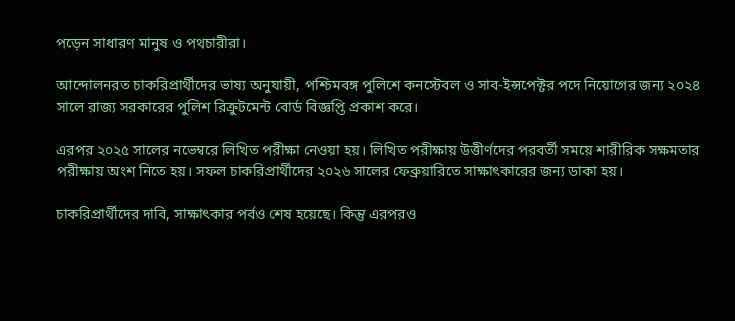পড়েন সাধারণ মানুষ ও পথচারীরা।

আন্দোলনরত চাকরিপ্রার্থীদের ভাষ্য অনুযায়ী, পশ্চিমবঙ্গ পুলিশে কনস্টেবল ও সাব-ইন্সপেক্টর পদে নিয়োগের জন্য ২০২৪ সালে রাজ্য সরকারের পুলিশ রিক্রুটমেন্ট বোর্ড বিজ্ঞপ্তি প্রকাশ করে।

এরপর ২০২৫ সালের নভেম্বরে লিখিত পরীক্ষা নেওয়া হয়। লিখিত পরীক্ষায় উত্তীর্ণদের পরবর্তী সময়ে শারীরিক সক্ষমতার পরীক্ষায় অংশ নিতে হয়। সফল চাকরিপ্রার্থীদের ২০২৬ সালের ফেব্রুয়ারিতে সাক্ষাৎকারের জন্য ডাকা হয়।

চাকরিপ্রার্থীদের দাবি, সাক্ষাৎকার পর্বও শেষ হয়েছে। কিন্তু এরপরও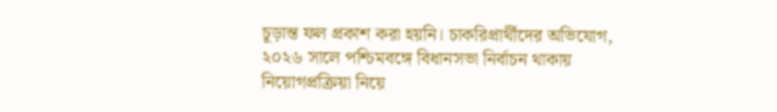চূড়ান্ত ফল প্রকাশ করা হয়নি। চাকরিপ্রার্থীদের অভিযোগ, ২০২৬ সালে পশ্চিমবঙ্গে বিধানসভা নির্বাচন থাকায় নিয়োগপ্রক্রিয়া নিয়ে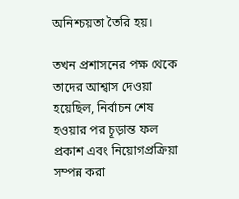অনিশ্চয়তা তৈরি হয়।

তখন প্রশাসনের পক্ষ থেকে তাদের আশ্বাস দেওয়া হয়েছিল, নির্বাচন শেষ হওয়ার পর চূড়ান্ত ফল প্রকাশ এবং নিয়োগপ্রক্রিয়া সম্পন্ন করা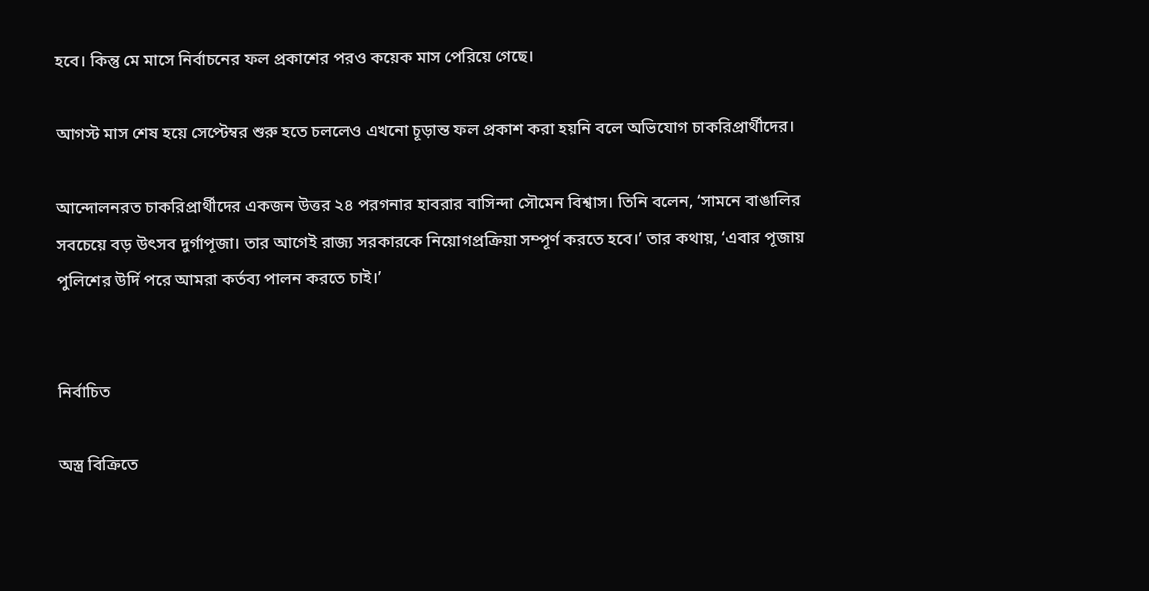হবে। কিন্তু মে মাসে নির্বাচনের ফল প্রকাশের পরও কয়েক মাস পেরিয়ে গেছে।

আগস্ট মাস শেষ হয়ে সেপ্টেম্বর শুরু হতে চললেও এখনো চূড়ান্ত ফল প্রকাশ করা হয়নি বলে অভিযোগ চাকরিপ্রার্থীদের।

আন্দোলনরত চাকরিপ্রার্থীদের একজন উত্তর ২৪ পরগনার হাবরার বাসিন্দা সৌমেন বিশ্বাস। তিনি বলেন, ‘সামনে বাঙালির সবচেয়ে বড় উৎসব দুর্গাপূজা। তার আগেই রাজ্য সরকারকে নিয়োগপ্রক্রিয়া সম্পূর্ণ করতে হবে।’ তার কথায়, ‘এবার পূজায় পুলিশের উর্দি পরে আমরা কর্তব্য পালন করতে চাই।’


নির্বাচিত

অস্ত্র বিক্রিতে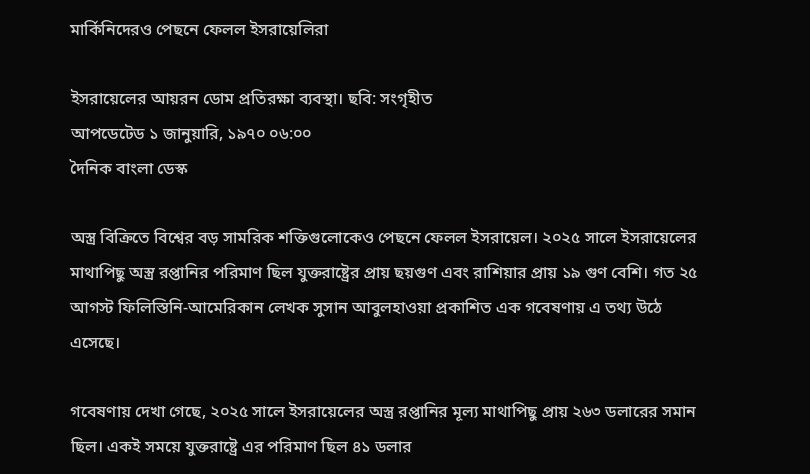মার্কিনিদেরও পেছনে ফেলল ইসরায়েলিরা

ইসরায়েলের আয়রন ডোম প্রতিরক্ষা ব্যবস্থা। ছবি: সংগৃহীত
আপডেটেড ১ জানুয়ারি, ১৯৭০ ০৬:০০
দৈনিক বাংলা ডেস্ক

অস্ত্র বিক্রিতে বিশ্বের বড় সামরিক শক্তিগুলোকেও পেছনে ফেলল ইসরায়েল। ২০২৫ সালে ইসরায়েলের মাথাপিছু অস্ত্র রপ্তানির পরিমাণ ছিল যুক্তরাষ্ট্রের প্রায় ছয়গুণ এবং রাশিয়ার প্রায় ১৯ গুণ বেশি। গত ২৫ আগস্ট ফিলিস্তিনি-আমেরিকান লেখক সুসান আবুলহাওয়া প্রকাশিত এক গবেষণায় এ তথ্য উঠে এসেছে।

গবেষণায় দেখা গেছে, ২০২৫ সালে ইসরায়েলের অস্ত্র রপ্তানির মূল্য মাথাপিছু প্রায় ২৬৩ ডলারের সমান ছিল। একই সময়ে যুক্তরাষ্ট্রে এর পরিমাণ ছিল ৪১ ডলার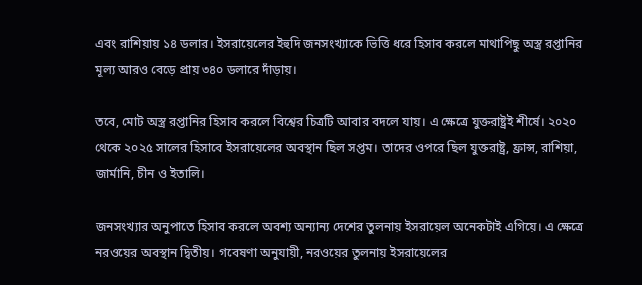এবং রাশিয়ায় ১৪ ডলার। ইসরায়েলের ইহুদি জনসংখ্যাকে ভিত্তি ধরে হিসাব করলে মাথাপিছু অস্ত্র রপ্তানির মূল্য আরও বেড়ে প্রায় ৩৪০ ডলারে দাঁড়ায়।

তবে, মোট অস্ত্র রপ্তানির হিসাব করলে বিশ্বের চিত্রটি আবার বদলে যায়। এ ক্ষেত্রে যুক্তরাষ্ট্রই শীর্ষে। ২০২০ থেকে ২০২৫ সালের হিসাবে ইসরায়েলের অবস্থান ছিল সপ্তম। তাদের ওপরে ছিল যুক্তরাষ্ট্র, ফ্রান্স, রাশিয়া, জার্মানি, চীন ও ইতালি।

জনসংখ্যার অনুপাতে হিসাব করলে অবশ্য অন্যান্য দেশের তুলনায় ইসরায়েল অনেকটাই এগিয়ে। এ ক্ষেত্রে নরওয়ের অবস্থান দ্বিতীয়। গবেষণা অনুযায়ী, নরওয়ের তুলনায় ইসরায়েলের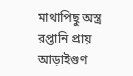মাথাপিছু অস্ত্র রপ্তানি প্রায় আড়াইগুণ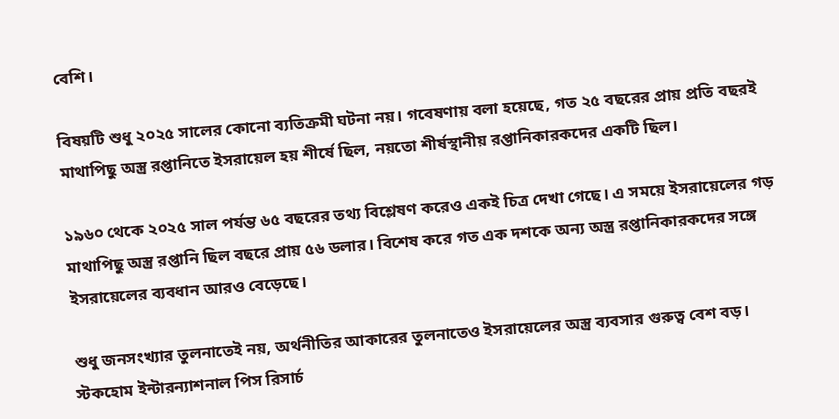বেশি।

বিষয়টি শুধু ২০২৫ সালের কোনো ব্যতিক্রমী ঘটনা নয়। গবেষণায় বলা হয়েছে, গত ২৫ বছরের প্রায় প্রতি বছরই মাথাপিছু অস্ত্র রপ্তানিতে ইসরায়েল হয় শীর্ষে ছিল, নয়তো শীর্ষস্থানীয় রপ্তানিকারকদের একটি ছিল।

১৯৬০ থেকে ২০২৫ সাল পর্যন্ত ৬৫ বছরের তথ্য বিশ্লেষণ করেও একই চিত্র দেখা গেছে। এ সময়ে ইসরায়েলের গড় মাথাপিছু অস্ত্র রপ্তানি ছিল বছরে প্রায় ৫৬ ডলার। বিশেষ করে গত এক দশকে অন্য অস্ত্র রপ্তানিকারকদের সঙ্গে ইসরায়েলের ব্যবধান আরও বেড়েছে।

শুধু জনসংখ্যার তুলনাতেই নয়, অর্থনীতির আকারের তুলনাতেও ইসরায়েলের অস্ত্র ব্যবসার গুরুত্ব বেশ বড়। স্টকহোম ইন্টারন্যাশনাল পিস রিসার্চ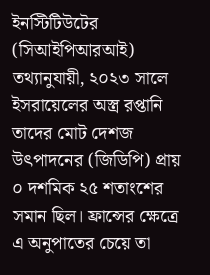ইনস্টিটিউটের (সিআইপিআরআই) তথ্যানুযায়ী, ২০২৩ সালে ইসরায়েলের অস্ত্র রপ্তানি তাদের মোট দেশজ উৎপাদনের (জিডিপি) প্রায় ০ দশমিক ২৫ শতাংশের সমান ছিল। ফ্রান্সের ক্ষেত্রে এ অনুপাতের চেয়ে তা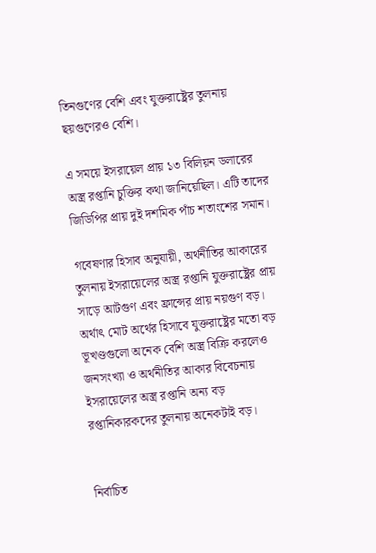তিনগুণের বেশি এবং যুক্তরাষ্ট্রের তুলনায় ছয়গুণেরও বেশি।

এ সময়ে ইসরায়েল প্রায় ১৩ বিলিয়ন ডলারের অস্ত্র রপ্তানি চুক্তির কথা জানিয়েছিল। এটি তাদের জিডিপির প্রায় দুই দশমিক পাঁচ শতাংশের সমান।

গবেষণার হিসাব অনুযায়ী, অর্থনীতির আকারের তুলনায় ইসরায়েলের অস্ত্র রপ্তানি যুক্তরাষ্ট্রের প্রায় সাড়ে আটগুণ এবং ফ্রান্সের প্রায় নয়গুণ বড়। অর্থাৎ মোট অর্থের হিসাবে যুক্তরাষ্ট্রের মতো বড় ভূখণ্ডগুলো অনেক বেশি অস্ত্র বিক্রি করলেও জনসংখ্যা ও অর্থনীতির আকার বিবেচনায় ইসরায়েলের অস্ত্র রপ্তানি অন্য বড় রপ্তানিকারকদের তুলনায় অনেকটাই বড়।


নির্বাচিত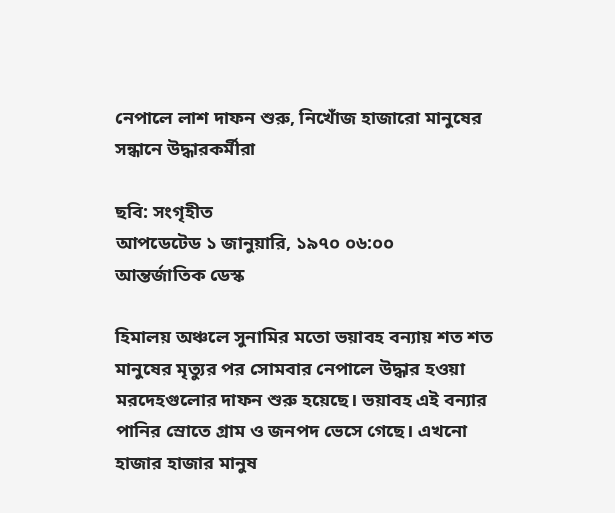নেপালে লাশ দাফন শুরু, নিখোঁজ হাজারো মানুষের সন্ধানে উদ্ধারকর্মীরা

ছবি: সংগৃহীত
আপডেটেড ১ জানুয়ারি, ১৯৭০ ০৬:০০
আন্তর্জাতিক ডেস্ক

হিমালয় অঞ্চলে সুনামির মতো ভয়াবহ বন্যায় শত শত মানুষের মৃত্যুর পর সোমবার নেপালে উদ্ধার হওয়া মরদেহগুলোর দাফন শুরু হয়েছে। ভয়াবহ এই বন্যার পানির স্রোতে গ্রাম ও জনপদ ভেসে গেছে। এখনো হাজার হাজার মানুষ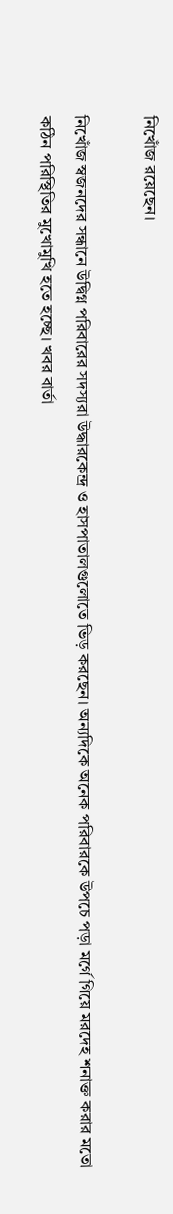নিখোঁজ রয়েছেন।

নিখোঁজ স্বজনদের সন্ধানে উদ্বিগ্ন পরিবারের সদস্যরা উদ্ধারকেন্দ্র ও হাসপাতালগুলোতে ভিড় করছেন। অন্যদিকে অনেক পরিবারকে উপচে পড়া মর্গে গিয়ে মরদেহ শনাক্ত করার মতো কঠিন পরিস্থিতির মুখোমুখি হতে হচ্ছে। খবর বার্তা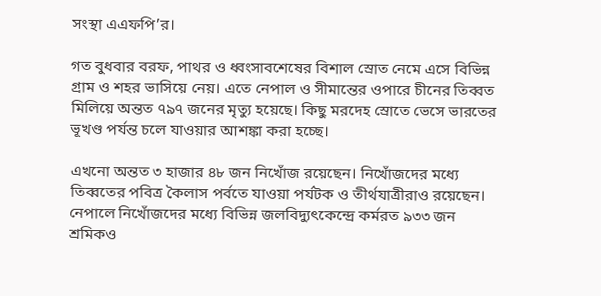সংস্থা এএফপি’র।

গত বুধবার বরফ, পাথর ও ধ্বংসাবশেষের বিশাল স্রোত নেমে এসে বিভিন্ন গ্রাম ও শহর ভাসিয়ে নেয়। এতে নেপাল ও সীমান্তের ওপারে চীনের তিব্বত মিলিয়ে অন্তত ৭৯৭ জনের মৃত্যু হয়েছে। কিছু মরদেহ স্রোতে ভেসে ভারতের ভূখণ্ড পর্যন্ত চলে যাওয়ার আশঙ্কা করা হচ্ছে।

এখনো অন্তত ৩ হাজার ৪৮ জন নিখোঁজ রয়েছেন। নিখোঁজদের মধ্যে তিব্বতের পবিত্র কৈলাস পর্বতে যাওয়া পর্যটক ও তীর্থযাত্রীরাও রয়েছেন। নেপালে নিখোঁজদের মধ্যে বিভিন্ন জলবিদ্যুৎকেন্দ্রে কর্মরত ৯৩৩ জন শ্রমিকও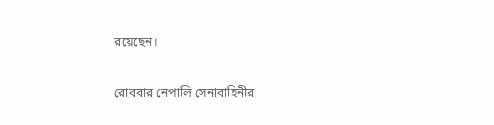রয়েছেন।

রোববার নেপালি সেনাবাহিনীর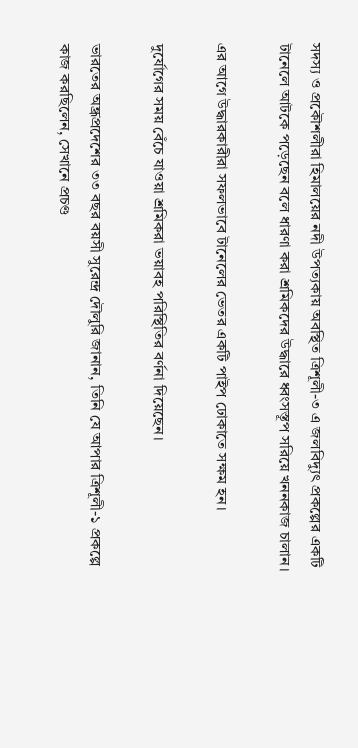সদস্য ও প্রকৌশলীরা হিমালয়ের নদী উপত্যকায় অবস্থিত ত্রিশূলী-৩ এ জলবিদ্যুৎ প্রকল্পের একটি টানেলে আটকে পড়েছেন বলে ধারণা করা শ্রমিকদের উদ্ধারে ধ্বংসস্তূপ সরিয়ে খননকাজ চালান।

এর আগে উদ্ধারকারীরা সফলভাবে টানেলের ভেতর একটি পাইপ ঢোকাতে সক্ষম হন।

দুর্যোগের সময় বেঁচে যাওয়া শ্রমিকরা ভয়াবহ পরিস্থিতির বর্ণনা দিয়েছেন।

ভারতের অন্ধ্রপ্রদেশের ৩৩ বছর বয়সী সুরেন্দ্র দৌলুরি জানান, তিনি যে আপার ত্রিশূলী-১ প্রকল্পে কাজ করছিলেন, সেখানে প্রচণ্ড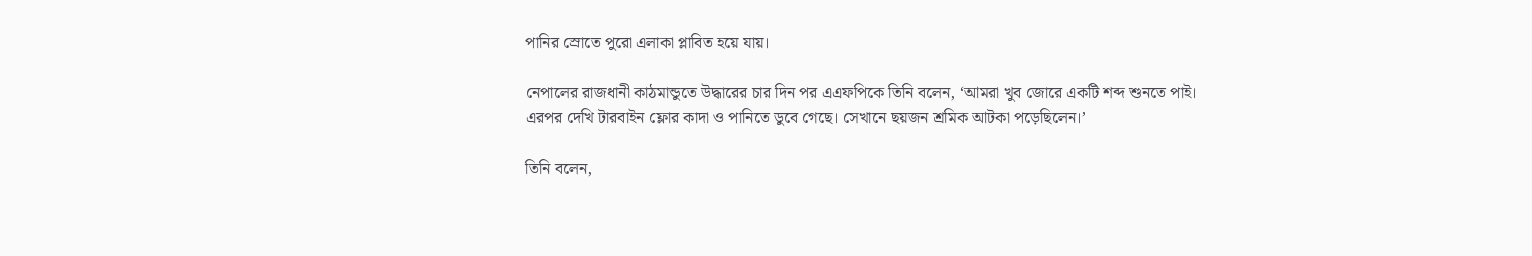পানির স্রোতে পুরো এলাকা প্লাবিত হয়ে যায়।

নেপালের রাজধানী কাঠমান্ডুতে উদ্ধারের চার দিন পর এএফপিকে তিনি বলেন, ‘আমরা খুব জোরে একটি শব্দ শুনতে পাই। এরপর দেখি টারবাইন ফ্লোর কাদা ও পানিতে ডুবে গেছে। সেখানে ছয়জন শ্রমিক আটকা পড়েছিলেন।’

তিনি বলেন,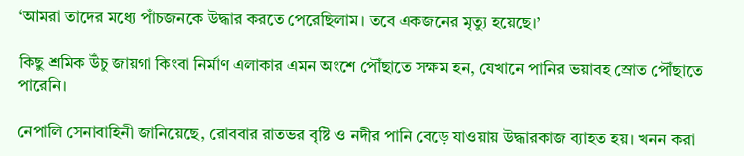‘আমরা তাদের মধ্যে পাঁচজনকে উদ্ধার করতে পেরেছিলাম। তবে একজনের মৃত্যু হয়েছে।’

কিছু শ্রমিক উঁচু জায়গা কিংবা নির্মাণ এলাকার এমন অংশে পৌঁছাতে সক্ষম হন, যেখানে পানির ভয়াবহ স্রোত পৌঁছাতে পারেনি।

নেপালি সেনাবাহিনী জানিয়েছে, রোববার রাতভর বৃষ্টি ও নদীর পানি বেড়ে যাওয়ায় উদ্ধারকাজ ব্যাহত হয়। খনন করা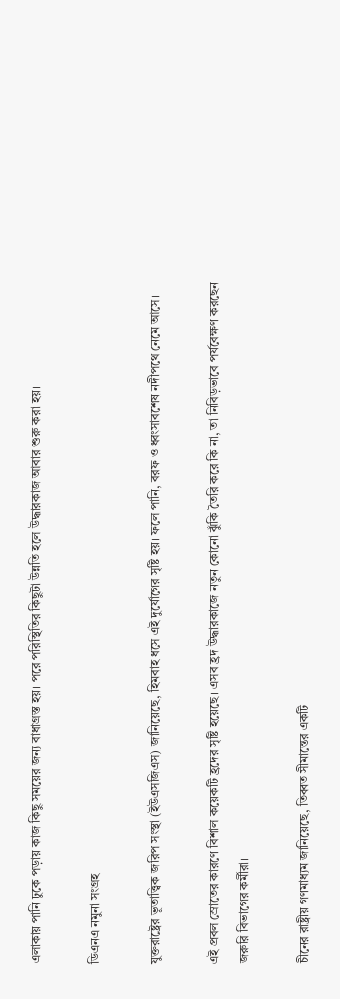এলাকায় পানি ঢুকে পড়ায় কাজ কিছু সময়ের জন্য বাধাগ্রস্ত হয়। পরে পরিস্থিতির কিছুটা উন্নতি হলে উদ্ধারকাজ আবার শুরু করা হয়।

ডিএনএ নমুনা সংগ্রহ

যুক্তরাষ্ট্রের ভূতাত্ত্বিক জরিপ সংস্থা (ইউএসজিএস) জানিয়েছে, হিমবাহ ধসে এই দুর্যোগের সৃষ্টি হয়। ফলে পানি, বরফ ও ধ্বংসাবশেষ নদীপথে নেমে আসে।

এই প্রবল স্রোতের কারণে বিশাল কয়েকটি হ্রদের সৃষ্টি হয়েছে। এসব হ্রদ উদ্ধারকাজে নতুন কোনো ঝুঁকি তৈরি করে কি না, তা নিবিড়ভাবে পর্যবেক্ষণ করছেন জরুরি বিভাগের কর্মীরা।

চীনের রাষ্ট্রীয় গণমাধ্যম জানিয়েছে, তিব্বত সীমান্তের একটি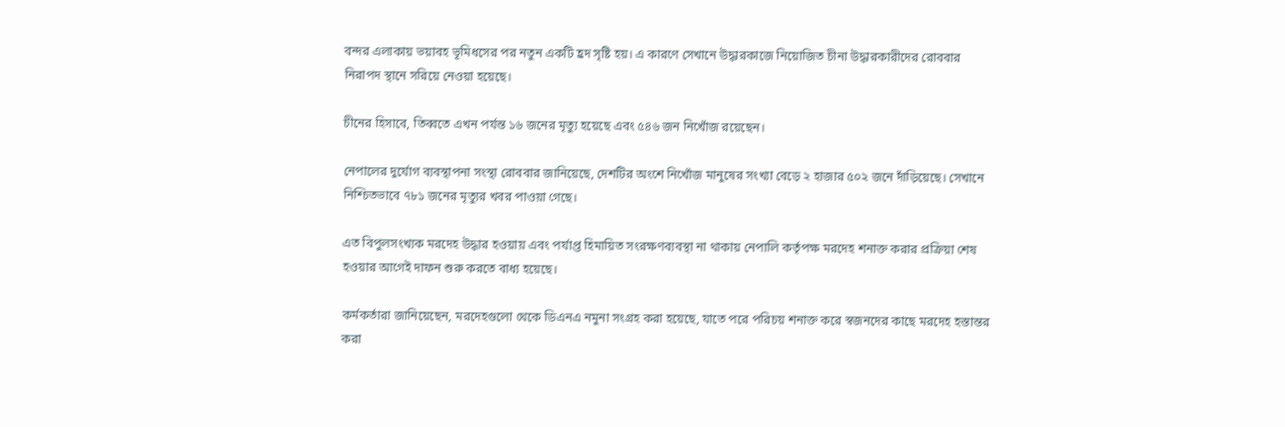বন্দর এলাকায় ভয়াবহ ভূমিধসের পর নতুন একটি হ্রদ সৃষ্টি হয়। এ কারণে সেখানে উদ্ধারকাজে নিয়োজিত চীনা উদ্ধারকারীদের রোববার নিরাপদ স্থানে সরিয়ে নেওয়া হয়েছে।

চীনের হিসাবে, তিব্বতে এখন পর্যন্ত ১৬ জনের মৃত্যু হয়েছে এবং ৫৪৬ জন নিখোঁজ রয়েছেন।

নেপালের দুর্যোগ ব্যবস্থাপনা সংস্থা রোববার জানিয়েছে, দেশটির অংশে নিখোঁজ মানুষের সংখ্যা বেড়ে ২ হাজার ৫০২ জনে দাঁড়িয়েছে। সেখানে নিশ্চিতভাবে ৭৮১ জনের মৃত্যুর খবর পাওয়া গেছে।

এত বিপুলসংখ্যক মরদেহ উদ্ধার হওয়ায় এবং পর্যাপ্ত হিমায়িত সংরক্ষণব্যবস্থা না থাকায় নেপালি কর্তৃপক্ষ মরদেহ শনাক্ত করার প্রক্রিয়া শেষ হওয়ার আগেই দাফন শুরু করতে বাধ্য হয়েছে।

কর্মকর্তারা জানিয়েছেন, মরদেহগুলো থেকে ডিএনএ নমুনা সংগ্রহ করা হয়েছে, যাতে পরে পরিচয় শনাক্ত করে স্বজনদের কাছে মরদেহ হস্তান্তর করা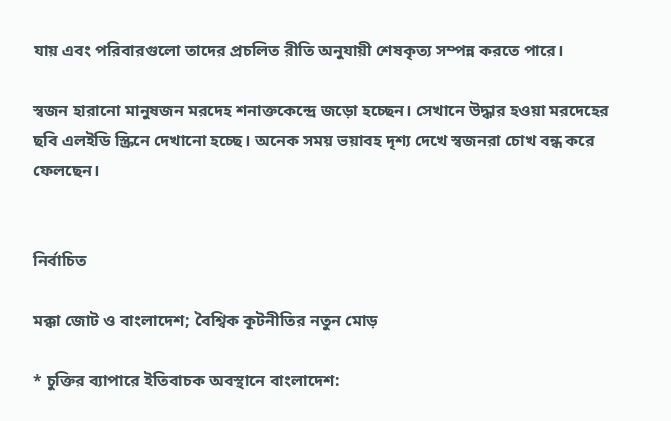যায় এবং পরিবারগুলো তাদের প্রচলিত রীতি অনুযায়ী শেষকৃত্য সম্পন্ন করতে পারে।

স্বজন হারানো মানুষজন মরদেহ শনাক্তকেন্দ্রে জড়ো হচ্ছেন। সেখানে উদ্ধার হওয়া মরদেহের ছবি এলইডি স্ক্রিনে দেখানো হচ্ছে। অনেক সময় ভয়াবহ দৃশ্য দেখে স্বজনরা চোখ বন্ধ করে ফেলছেন।


নির্বাচিত

মক্কা জোট ও বাংলাদেশ; বৈশ্বিক কূটনীতির নতুন মোড়

* চুক্তির ব্যাপারে ইতিবাচক অবস্থানে বাংলাদেশ: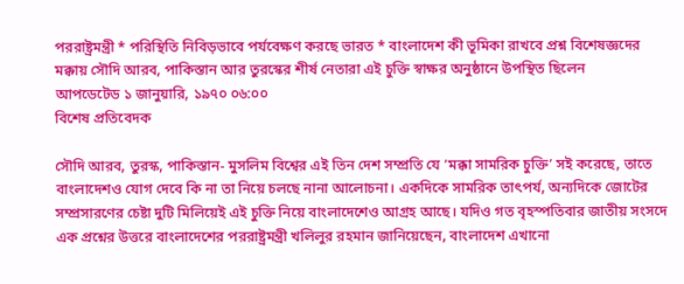পররাষ্ট্রমন্ত্রী * পরিস্থিতি নিবিড়ভাবে পর্যবেক্ষণ করছে ভারত * বাংলাদেশ কী ভূমিকা রাখবে প্রশ্ন বিশেষজ্ঞদের
মক্কায় সৌদি আরব, পাকিস্তান আর তুরস্কের শীর্ষ নেতারা এই চুক্তি স্বাক্ষর অনুষ্ঠানে উপস্থিত ছিলেন
আপডেটেড ১ জানুয়ারি, ১৯৭০ ০৬:০০
বিশেষ প্রতিবেদক

সৌদি আরব, তুরস্ক, পাকিস্তান- মুসলিম বিশ্বের এই তিন দেশ সম্প্রতি যে ‘মক্কা সামরিক চুক্তি’ সই করেছে, তাতে বাংলাদেশও যোগ দেবে কি না তা নিয়ে চলছে নানা আলোচনা। একদিকে সামরিক তাৎপর্য, অন্যদিকে জোটের সম্প্রসারণের চেষ্টা দুটি মিলিয়েই এই চুক্তি নিয়ে বাংলাদেশেও আগ্রহ আছে। যদিও গত বৃহস্পতিবার জাতীয় সংসদে এক প্রশ্নের উত্তরে বাংলাদেশের পররাষ্ট্রমন্ত্রী খলিলুর রহমান জানিয়েছেন, বাংলাদেশ এখানো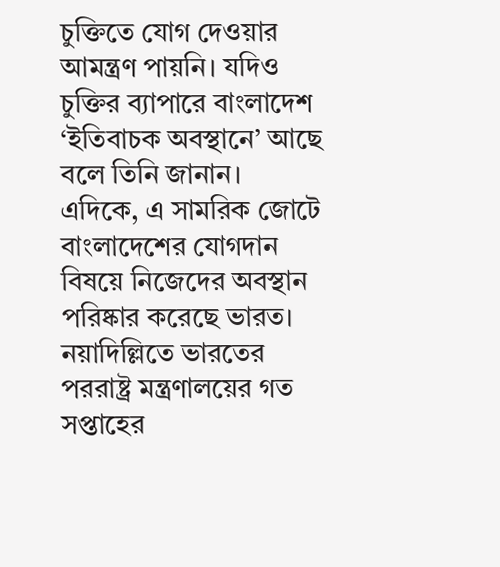চুক্তিতে যোগ দেওয়ার আমন্ত্রণ পায়নি। যদিও চুক্তির ব্যাপারে বাংলাদেশ ‘ইতিবাচক অবস্থানে’ আছে বলে তিনি জানান।
এদিকে, এ সামরিক জোটে বাংলাদেশের যোগদান বিষয়ে নিজেদের অবস্থান পরিষ্কার করেছে ভারত। নয়াদিল্লিতে ভারতের পররাষ্ট্র মন্ত্রণালয়ের গত সপ্তাহের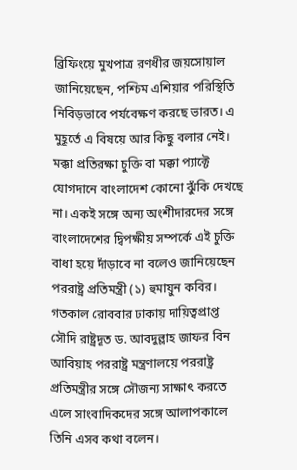ব্রিফিংয়ে মুখপাত্র রণধীর জয়সোয়াল জানিয়েছেন, পশ্চিম এশিয়ার পরিস্থিতি নিবিড়ভাবে পর্যবেক্ষণ করছে ভারত। এ মুহূর্তে এ বিষয়ে আর কিছু বলার নেই।
মক্কা প্রতিরক্ষা চুক্তি বা মক্কা প্যাক্টে যোগদানে বাংলাদেশ কোনো ঝুঁকি দেখছে না। একই সঙ্গে অন্য অংশীদারদের সঙ্গে বাংলাদেশের দ্বিপক্ষীয় সম্পর্কে এই চুক্তি বাধা হয়ে দাঁড়াবে না বলেও জানিয়েছেন পররাষ্ট্র প্রতিমন্ত্রী (১) হুমায়ুন কবির।
গতকাল রোববার ঢাকায় দায়িত্বপ্রাপ্ত সৌদি রাষ্ট্রদূত ড. আবদুল্লাহ জাফর বিন আবিয়াহ পররাষ্ট্র মন্ত্রণালয়ে পররাষ্ট্র প্রতিমন্ত্রীর সঙ্গে সৌজন্য সাক্ষাৎ করতে এলে সাংবাদিকদের সঙ্গে আলাপকালে তিনি এসব কথা বলেন।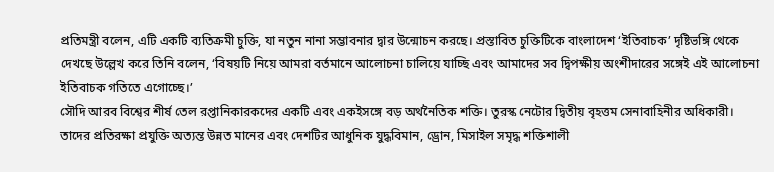প্রতিমন্ত্রী বলেন, এটি একটি ব্যতিক্রমী চুক্তি, যা নতুন নানা সম্ভাবনার দ্বার উন্মোচন করছে। প্রস্তাবিত চুক্তিটিকে বাংলাদেশ ‘ইতিবাচক’ দৃষ্টিভঙ্গি থেকে দেখছে উল্লেখ করে তিনি বলেন, ‘বিষয়টি নিয়ে আমরা বর্তমানে আলোচনা চালিয়ে যাচ্ছি এবং আমাদের সব দ্বিপক্ষীয় অংশীদারের সঙ্গেই এই আলোচনা ইতিবাচক গতিতে এগোচ্ছে।’
সৌদি আরব বিশ্বের শীর্ষ তেল রপ্তানিকারকদের একটি এবং একইসঙ্গে বড় অর্থনৈতিক শক্তি। তুরস্ক নেটোর দ্বিতীয় বৃহত্তম সেনাবাহিনীর অধিকারী। তাদের প্রতিরক্ষা প্রযুক্তি অত্যন্ত উন্নত মানের এবং দেশটির আধুনিক যুদ্ধবিমান, ড্রোন, মিসাইল সমৃদ্ধ শক্তিশালী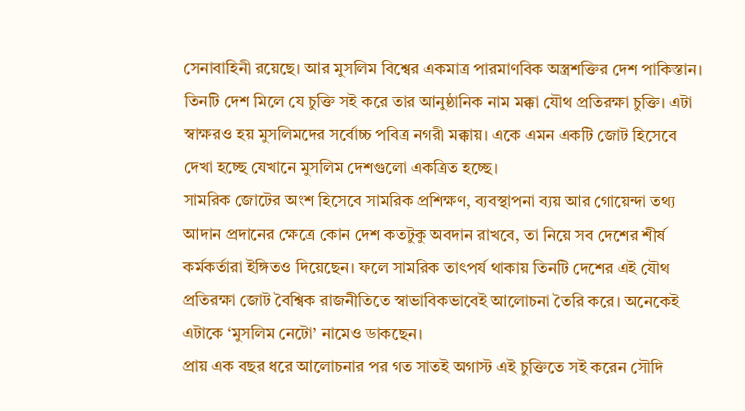সেনাবাহিনী রয়েছে। আর মুসলিম বিশ্বের একমাত্র পারমাণবিক অস্ত্রশক্তির দেশ পাকিস্তান। তিনটি দেশ মিলে যে চুক্তি সই করে তার আনুষ্ঠানিক নাম মক্কা যৌথ প্রতিরক্ষা চুক্তি। এটা স্বাক্ষরও হয় মুসলিমদের সর্বোচ্চ পবিত্র নগরী মক্কায়। একে এমন একটি জোট হিসেবে দেখা হচ্ছে যেখানে মুসলিম দেশগুলো একত্রিত হচ্ছে।
সামরিক জোটের অংশ হিসেবে সামরিক প্রশিক্ষণ, ব্যবস্থাপনা ব্যয় আর গোয়েন্দা তথ্য আদান প্রদানের ক্ষেত্রে কোন দেশ কতটুকু অবদান রাখবে, তা নিয়ে সব দেশের শীর্ষ কর্মকর্তারা ইঙ্গিতও দিয়েছেন। ফলে সামরিক তাৎপর্য থাকায় তিনটি দেশের এই যৌথ প্রতিরক্ষা জোট বৈশ্বিক রাজনীতিতে স্বাভাবিকভাবেই আলোচনা তৈরি করে। অনেকেই এটাকে ‘মুসলিম নেটো’ নামেও ডাকছেন।
প্রায় এক বছর ধরে আলোচনার পর গত সাতই অগাস্ট এই চুক্তিতে সই করেন সৌদি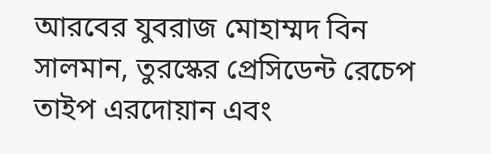আরবের যুবরাজ মোহাম্মদ বিন সালমান, তুরস্কের প্রেসিডেন্ট রেচেপ তাইপ এরদোয়ান এবং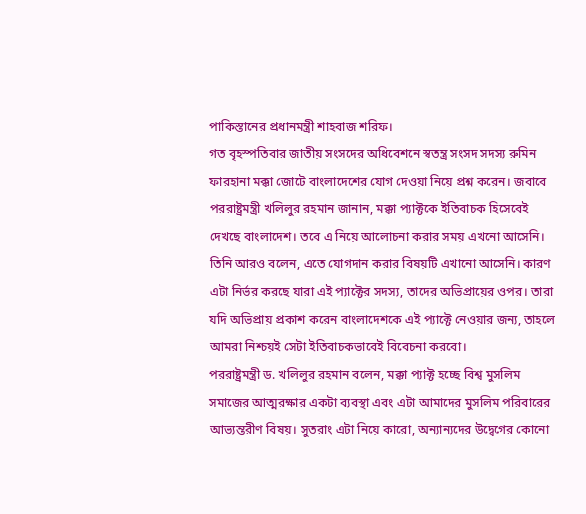পাকিস্তানের প্রধানমন্ত্রী শাহবাজ শরিফ।
গত বৃহস্পতিবার জাতীয় সংসদের অধিবেশনে স্বতন্ত্র সংসদ সদস্য রুমিন ফারহানা মক্কা জোটে বাংলাদেশের যোগ দেওয়া নিয়ে প্রশ্ন করেন। জবাবে পররাষ্ট্রমন্ত্রী খলিলুর রহমান জানান, মক্কা প্যাক্টকে ইতিবাচক হিসেবেই দেখছে বাংলাদেশ। তবে এ নিয়ে আলোচনা করার সময় এখনো আসেনি।
তিনি আরও বলেন, এতে যোগদান করার বিষয়টি এখানো আসেনি। কারণ এটা নির্ভর করছে যারা এই প্যাক্টের সদস্য, তাদের অভিপ্রায়ের ওপর। তারা যদি অভিপ্রায় প্রকাশ করেন বাংলাদেশকে এই প্যাক্টে নেওয়ার জন্য, তাহলে আমরা নিশ্চয়ই সেটা ইতিবাচকভাবেই বিবেচনা করবো।
পররাষ্ট্রমন্ত্রী ড. খলিলুর রহমান বলেন, মক্কা প্যাক্ট হচ্ছে বিশ্ব মুসলিম সমাজের আত্মরক্ষার একটা ব্যবস্থা এবং এটা আমাদের মুসলিম পরিবারের আভ্যন্তরীণ বিষয়। সুতরাং এটা নিয়ে কারো, অন্যান্যদের উদ্বেগের কোনো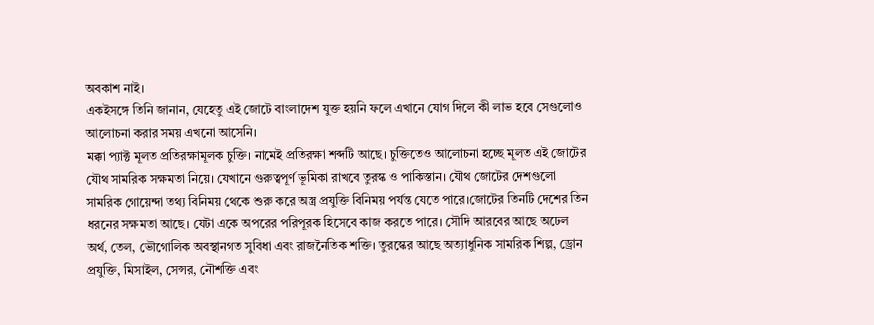অবকাশ নাই।
একইসঙ্গে তিনি জানান, যেহেতু এই জোটে বাংলাদেশ যুক্ত হয়নি ফলে এখানে যোগ দিলে কী লাভ হবে সেগুলোও আলোচনা করার সময় এখনো আসেনি।
মক্কা প্যাক্ট মূলত প্রতিরক্ষামূলক চুক্তি। নামেই প্রতিরক্ষা শব্দটি আছে। চুক্তিতেও আলোচনা হচ্ছে মূলত এই জোটের যৌথ সামরিক সক্ষমতা নিয়ে। যেখানে গুরুত্বপূর্ণ ভূমিকা রাখবে তুরস্ক ও পাকিস্তান। যৌথ জোটের দেশগুলো সামরিক গোয়েন্দা তথ্য বিনিময় থেকে শুরু করে অস্ত্র প্রযুক্তি বিনিময় পর্যন্ত যেতে পারে।জোটের তিনটি দেশের তিন ধরনের সক্ষমতা আছে। যেটা একে অপরের পরিপূরক হিসেবে কাজ করতে পারে। সৌদি আরবের আছে অঢেল অর্থ, তেল, ভৌগোলিক অবস্থানগত সুবিধা এবং রাজনৈতিক শক্তি। তুরস্কের আছে অত্যাধুনিক সামরিক শিল্প, ড্রোন প্রযুক্তি, মিসাইল, সেন্সর, নৌশক্তি এবং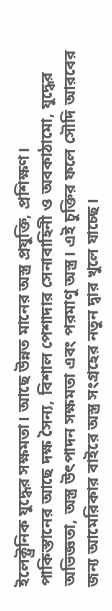ইলেক্ট্রনিক যুদ্ধের সক্ষমতা। আছে উন্নত মানের অস্ত্র প্রযুক্তি, প্রশিক্ষণ।
পাকিস্তানের আছে দক্ষ সৈন্য, বিশাল পেশাদার সেনাবাহিনী ও অবকাঠামো, যুদ্ধের অভিজ্ঞতা, অস্ত্র উৎপাদন সক্ষমতা এবং পরমাণু অস্ত্র। এই চুক্তির ফলে সৌদি আরবের জন্য আমেরিকার বাইরে অস্ত্র সংগ্রহের নতুন দ্বার খুলে যাচ্ছে।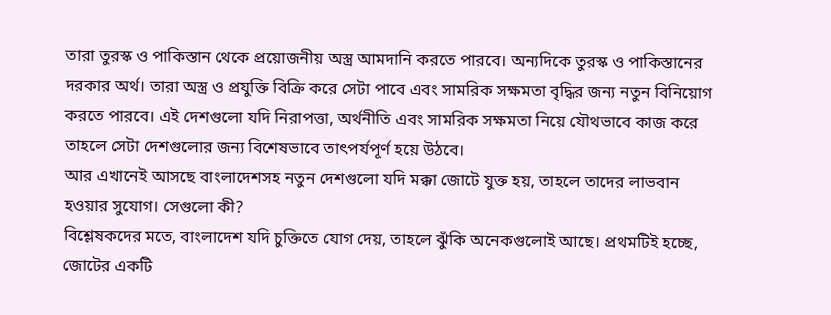তারা তুরস্ক ও পাকিস্তান থেকে প্রয়োজনীয় অস্ত্র আমদানি করতে পারবে। অন্যদিকে তুরস্ক ও পাকিস্তানের দরকার অর্থ। তারা অস্ত্র ও প্রযুক্তি বিক্রি করে সেটা পাবে এবং সামরিক সক্ষমতা বৃদ্ধির জন্য নতুন বিনিয়োগ করতে পারবে। এই দেশগুলো যদি নিরাপত্তা, অর্থনীতি এবং সামরিক সক্ষমতা নিয়ে যৌথভাবে কাজ করে তাহলে সেটা দেশগুলোর জন্য বিশেষভাবে তাৎপর্যপূর্ণ হয়ে উঠবে।
আর এখানেই আসছে বাংলাদেশসহ নতুন দেশগুলো যদি মক্কা জোটে যুক্ত হয়, তাহলে তাদের লাভবান হওয়ার সুযোগ। সেগুলো কী?
বিশ্লেষকদের মতে, বাংলাদেশ যদি চুক্তিতে যোগ দেয়, তাহলে ঝুঁকি অনেকগুলোই আছে। প্রথমটিই হচ্ছে, জোটের একটি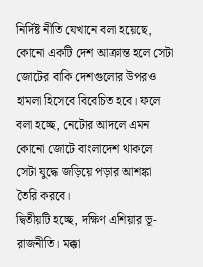নির্দিষ্ট নীতি যেখানে বলা হয়েছে, কোনো একটি দেশ আক্রান্ত হলে সেটা জোটের বাকি দেশগুলোর উপরও হামলা হিসেবে বিবেচিত হবে। ফলে বলা হচ্ছে, নেটোর আদলে এমন কোনো জোটে বাংলাদেশ থাকলে সেটা যুদ্ধে জড়িয়ে পড়ার আশঙ্কা তৈরি করবে।
দ্বিতীয়টি হচ্ছে, দক্ষিণ এশিয়ার ভূ-রাজনীতি। মক্কা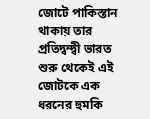জোটে পাকিস্তান থাকায় তার প্রতিদ্বন্দ্বী ভারত শুরু থেকেই এই জোটকে এক ধরনের হুমকি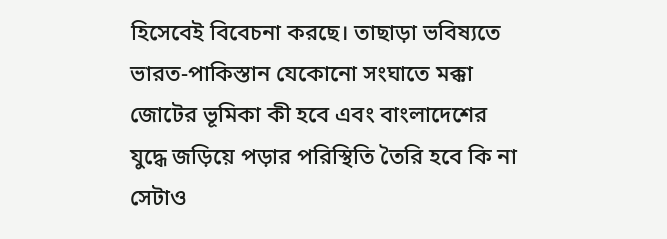হিসেবেই বিবেচনা করছে। তাছাড়া ভবিষ্যতে ভারত-পাকিস্তান যেকোনো সংঘাতে মক্কা জোটের ভূমিকা কী হবে এবং বাংলাদেশের যুদ্ধে জড়িয়ে পড়ার পরিস্থিতি তৈরি হবে কি না সেটাও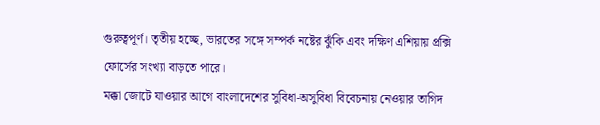গুরুত্বপূর্ণ। তৃতীয় হচ্ছে, ভারতের সঙ্গে সম্পর্ক নষ্টের ঝুঁকি এবং দক্ষিণ এশিয়ায় প্রক্সি ফোর্সের সংখ্যা বাড়তে পারে।
মক্কা জোটে যাওয়ার আগে বাংলাদেশের সুবিধা-অসুবিধা বিবেচনায় নেওয়ার তাগিদ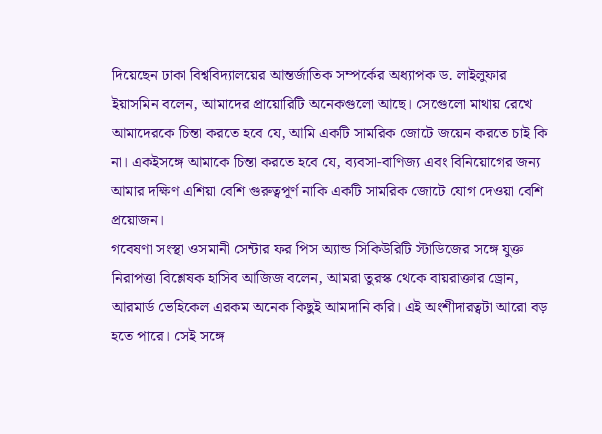দিয়েছেন ঢাকা বিশ্ববিদ্যালয়ের আন্তর্জাতিক সম্পর্কের অধ্যাপক ড. লাইলুফার ইয়াসমিন বলেন, আমাদের প্রায়োরিটি অনেকগুলো আছে। সেগেুলো মাথায় রেখে আমাদেরকে চিন্তা করতে হবে যে, আমি একটি সামরিক জোটে জয়েন করতে চাই কি না। একইসঙ্গে আমাকে চিন্তা করতে হবে যে, ব্যবসা-বাণিজ্য এবং বিনিয়োগের জন্য আমার দক্ষিণ এশিয়া বেশি গুরুত্বপূর্ণ নাকি একটি সামরিক জোটে যোগ দেওয়া বেশি প্রয়োজন।
গবেষণা সংস্থা ওসমানী সেন্টার ফর পিস অ্যান্ড সিকিউরিটি স্টাডিজের সঙ্গে যুক্ত নিরাপত্তা বিশ্লেষক হাসিব আজিজ বলেন, আমরা তুরস্ক থেকে বায়রাক্তার ড্রোন, আরমার্ড ভেহিকেল এরকম অনেক কিছুই আমদানি করি। এই অংশীদারত্বটা আরো বড় হতে পারে। সেই সঙ্গে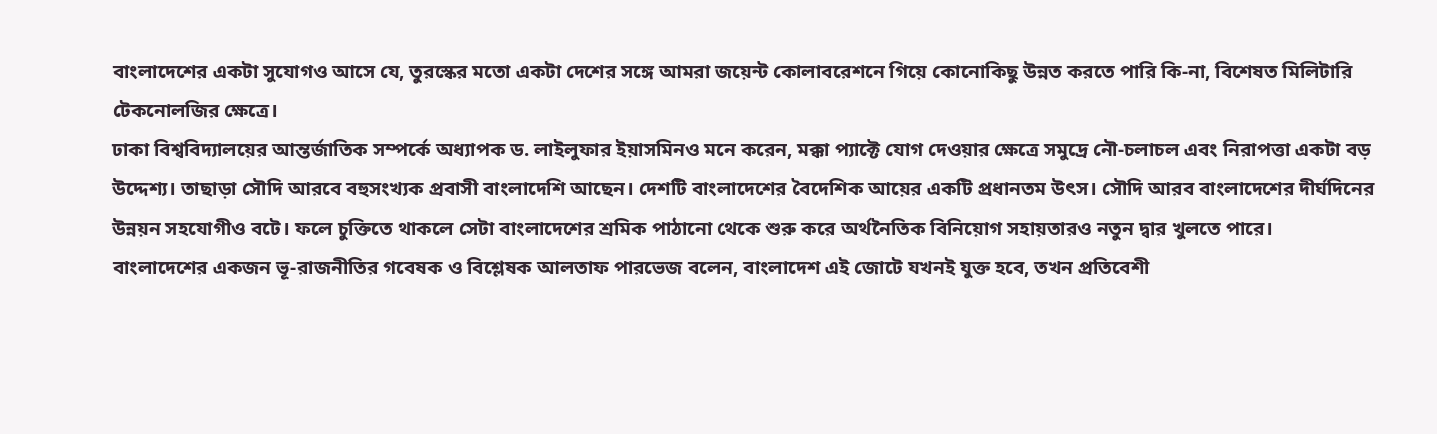বাংলাদেশের একটা সুযোগও আসে যে, তুরস্কের মতো একটা দেশের সঙ্গে আমরা জয়েন্ট কোলাবরেশনে গিয়ে কোনোকিছু উন্নত করতে পারি কি-না, বিশেষত মিলিটারি টেকনোলজির ক্ষেত্রে।
ঢাকা বিশ্ববিদ্যালয়ের আন্তর্জাতিক সম্পর্কে অধ্যাপক ড. লাইলুফার ইয়াসমিনও মনে করেন, মক্কা প্যাক্টে যোগ দেওয়ার ক্ষেত্রে সমুদ্রে নৌ-চলাচল এবং নিরাপত্তা একটা বড় উদ্দেশ্য। তাছাড়া সৌদি আরবে বহুসংখ্যক প্রবাসী বাংলাদেশি আছেন। দেশটি বাংলাদেশের বৈদেশিক আয়ের একটি প্রধানতম উৎস। সৌদি আরব বাংলাদেশের দীর্ঘদিনের উন্নয়ন সহযোগীও বটে। ফলে চুক্তিতে থাকলে সেটা বাংলাদেশের শ্রমিক পাঠানো থেকে শুরু করে অর্থনৈতিক বিনিয়োগ সহায়তারও নতুন দ্বার খুলতে পারে।
বাংলাদেশের একজন ভূ-রাজনীতির গবেষক ও বিশ্লেষক আলতাফ পারভেজ বলেন, বাংলাদেশ এই জোটে যখনই যুক্ত হবে, তখন প্রতিবেশী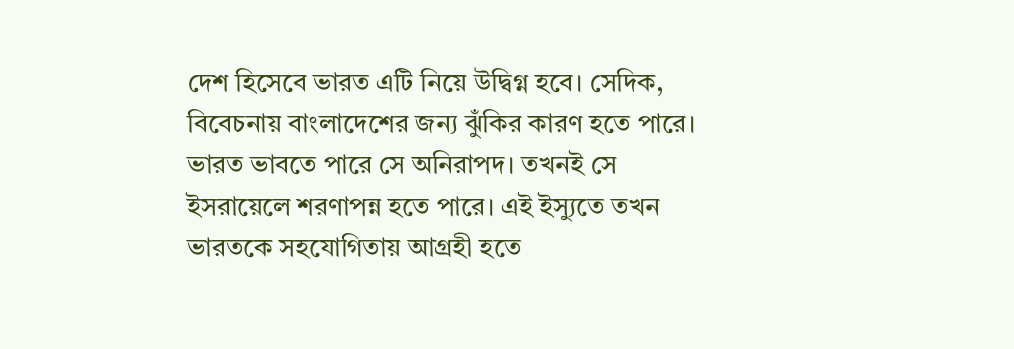দেশ হিসেবে ভারত এটি নিয়ে উদ্বিগ্ন হবে। সেদিক, বিবেচনায় বাংলাদেশের জন্য ঝুঁকির কারণ হতে পারে। ভারত ভাবতে পারে সে অনিরাপদ। তখনই সে ইসরায়েলে শরণাপন্ন হতে পারে। এই ইস্যুতে তখন ভারতকে সহযোগিতায় আগ্রহী হতে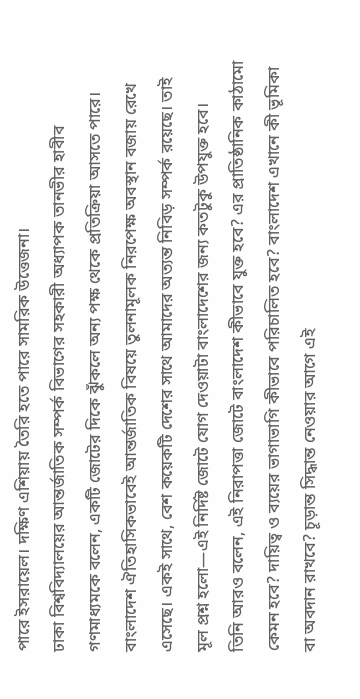পারে ইসরায়েল। দক্ষিণ এশিয়ায় তৈরি হতে পারে সামরিক উত্তেজনা।
ঢাকা বিশ্ববিদ্যালয়ের আন্তর্জাতিক সম্পর্ক বিভাগের সহকারী অধ্যাপক তানভীর হাবীব গণমাধ্যমকে বলেন, একটি জোটের দিকে ঝুঁকলে অন্য পক্ষ থেকে প্রতিক্রিয়া আসতে পারে। বাংলাদেশ ঐতিহাসিকভাবেই আন্তর্জাতিক বিষয়ে তুলনামূলক নিরপেক্ষ অবস্থান বজায় রেখে এসেছে। একই সাথে, বেশ কয়েকটি দেশের সাথে আমাদের অত্যন্ত নিবিড় সম্পর্ক রয়েছে। তাই মূল প্রশ্ন হলো—এই নির্দিষ্ট জোটে যোগ দেওয়াটা বাংলাদেশের জন্য কতটুকু উপযুক্ত হবে।
তিনি আরও বলেন, এই নিরাপত্তা জোটে বাংলাদেশ কীভাবে যুক্ত হবে? এর প্রাতিষ্ঠানিক কাঠামো কেমন হবে? দায়িত্ব ও ব্যয়ের ভাগাভাগি কীভাবে পরিচালিত হবে? বাংলাদেশ এখানে কী ভূমিকা বা অবদান রাখবে? চূড়ান্ত সিদ্ধান্ত নেওয়ার আগে এই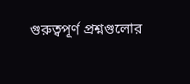গুরুত্বপূর্ণ প্রশ্নগুলোর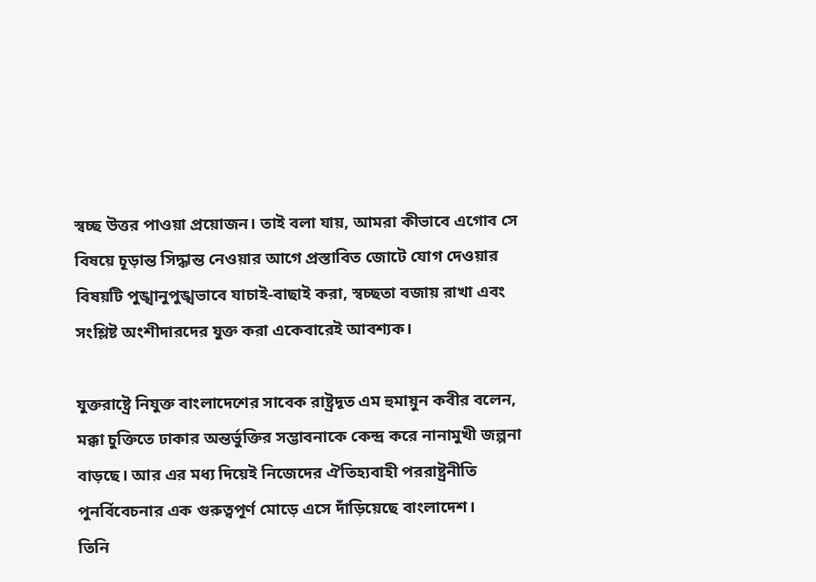স্বচ্ছ উত্তর পাওয়া প্রয়োজন। তাই বলা যায়, আমরা কীভাবে এগোব সে বিষয়ে চূড়ান্ত সিদ্ধান্ত নেওয়ার আগে প্রস্তাবিত জোটে যোগ দেওয়ার বিষয়টি পুঙ্খানুপুঙ্খভাবে যাচাই-বাছাই করা, স্বচ্ছতা বজায় রাখা এবং সংশ্লিষ্ট অংশীদারদের যুক্ত করা একেবারেই আবশ্যক।

যুক্তরাষ্ট্রে নিযুক্ত বাংলাদেশের সাবেক রাষ্ট্রদূত এম হুমায়ুন কবীর বলেন, মক্কা চুক্তিতে ঢাকার অন্তর্ভুক্তির সম্ভাবনাকে কেন্দ্র করে নানামুখী জল্পনা বাড়ছে। আর এর মধ্য দিয়েই নিজেদের ঐতিহ্যবাহী পররাষ্ট্রনীতি পুনর্বিবেচনার এক গুরুত্বপূর্ণ মোড়ে এসে দাঁড়িয়েছে বাংলাদেশ।
তিনি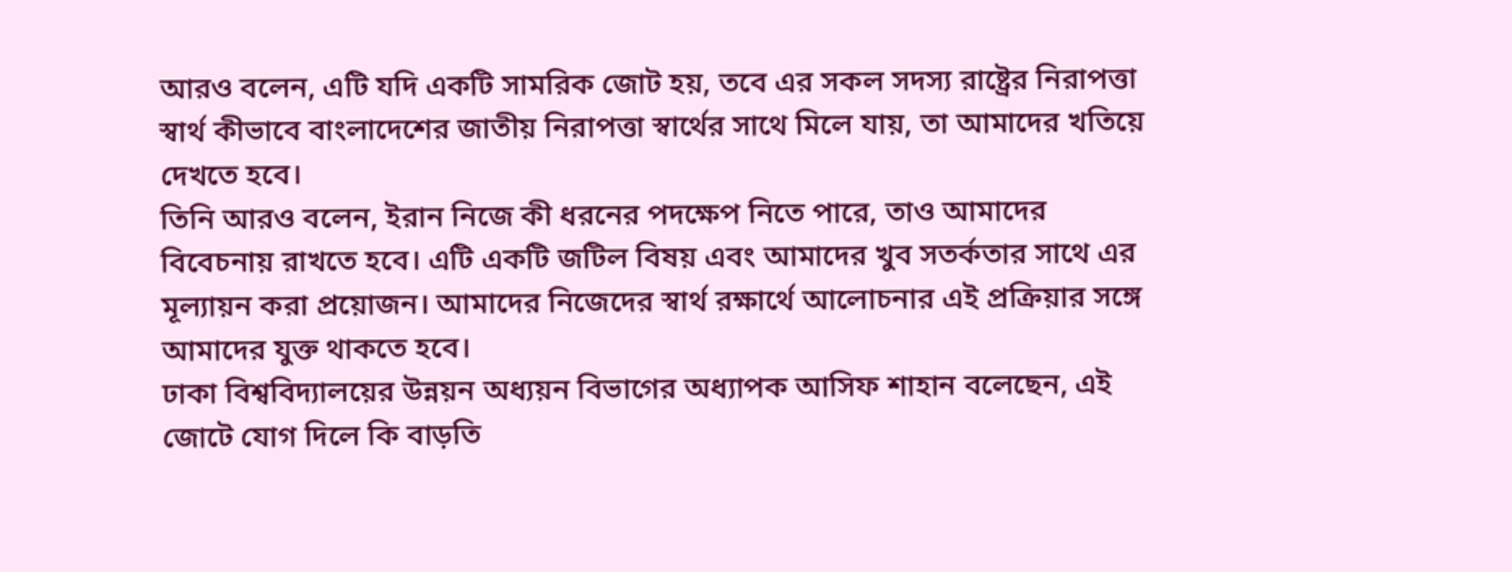আরও বলেন, এটি যদি একটি সামরিক জোট হয়, তবে এর সকল সদস্য রাষ্ট্রের নিরাপত্তা স্বার্থ কীভাবে বাংলাদেশের জাতীয় নিরাপত্তা স্বার্থের সাথে মিলে যায়, তা আমাদের খতিয়ে দেখতে হবে।
তিনি আরও বলেন, ইরান নিজে কী ধরনের পদক্ষেপ নিতে পারে, তাও আমাদের বিবেচনায় রাখতে হবে। এটি একটি জটিল বিষয় এবং আমাদের খুব সতর্কতার সাথে এর মূল্যায়ন করা প্রয়োজন। আমাদের নিজেদের স্বার্থ রক্ষার্থে আলোচনার এই প্রক্রিয়ার সঙ্গে আমাদের যুক্ত থাকতে হবে।
ঢাকা বিশ্ববিদ্যালয়ের উন্নয়ন অধ্যয়ন বিভাগের অধ্যাপক আসিফ শাহান বলেছেন, এই জোটে যোগ দিলে কি বাড়তি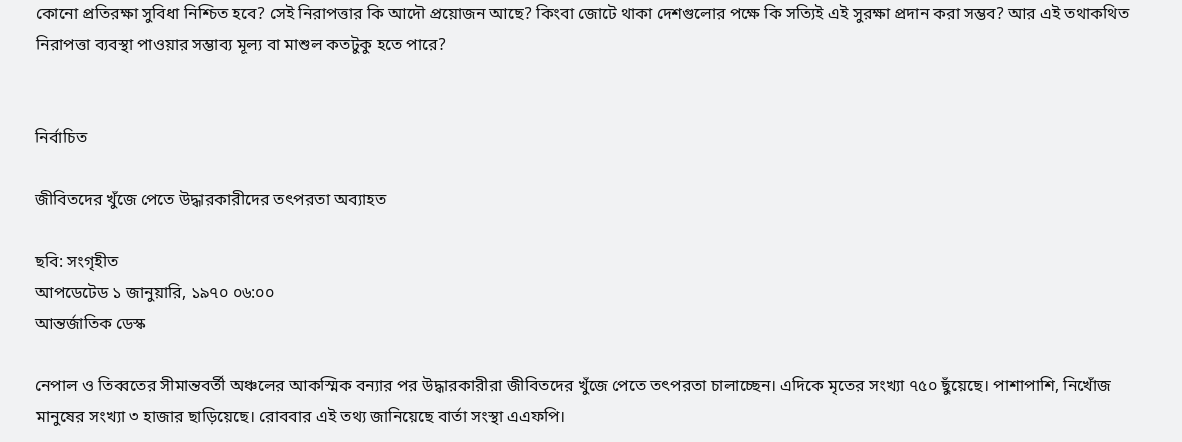কোনো প্রতিরক্ষা সুবিধা নিশ্চিত হবে? সেই নিরাপত্তার কি আদৌ প্রয়োজন আছে? কিংবা জোটে থাকা দেশগুলোর পক্ষে কি সত্যিই এই সুরক্ষা প্রদান করা সম্ভব? আর এই তথাকথিত নিরাপত্তা ব্যবস্থা পাওয়ার সম্ভাব্য মূল্য বা মাশুল কতটুকু হতে পারে?


নির্বাচিত

জীবিতদের খুঁজে পেতে উদ্ধারকারীদের তৎপরতা অব্যাহত

ছবি: সংগৃহীত
আপডেটেড ১ জানুয়ারি, ১৯৭০ ০৬:০০
আন্তর্জাতিক ডেস্ক

নেপাল ও তিব্বতের সীমান্তবর্তী অঞ্চলের আকস্মিক বন্যার পর উদ্ধারকারীরা জীবিতদের খুঁজে পেতে তৎপরতা চালাচ্ছেন। এদিকে মৃতের সংখ্যা ৭৫০ ছুঁয়েছে। পাশাপাশি, নিখোঁজ মানুষের সংখ্যা ৩ হাজার ছাড়িয়েছে। রোববার এই তথ্য জানিয়েছে বার্তা সংস্থা এএফপি।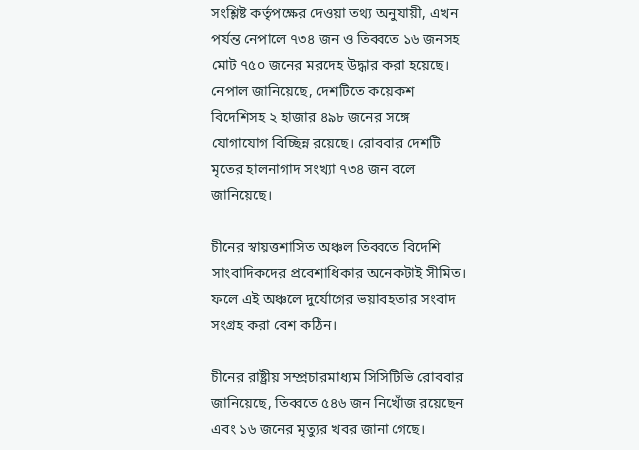সংশ্লিষ্ট কর্তৃপক্ষের দেওয়া তথ্য অনুযায়ী, এখন পর্যন্ত নেপালে ৭৩৪ জন ও তিব্বতে ১৬ জনসহ মোট ৭৫০ জনের মরদেহ উদ্ধার করা হয়েছে। নেপাল জানিয়েছে, দেশটিতে কয়েকশ বিদেশিসহ ২ হাজার ৪৯৮ জনের সঙ্গে যোগাযোগ বিচ্ছিন্ন রয়েছে। রোববার দেশটি মৃতের হালনাগাদ সংখ্যা ৭৩৪ জন বলে জানিয়েছে।

চীনের স্বায়ত্তশাসিত অঞ্চল তিব্বতে বিদেশি সাংবাদিকদের প্রবেশাধিকার অনেকটাই সীমিত। ফলে এই অঞ্চলে দুর্যোগের ভয়াবহতার সংবাদ সংগ্রহ করা বেশ কঠিন।

চীনের রাষ্ট্রীয় সম্প্রচারমাধ্যম সিসিটিভি রোববার জানিয়েছে, তিব্বতে ৫৪৬ জন নিখোঁজ রয়েছেন এবং ১৬ জনের মৃত্যুর খবর জানা গেছে।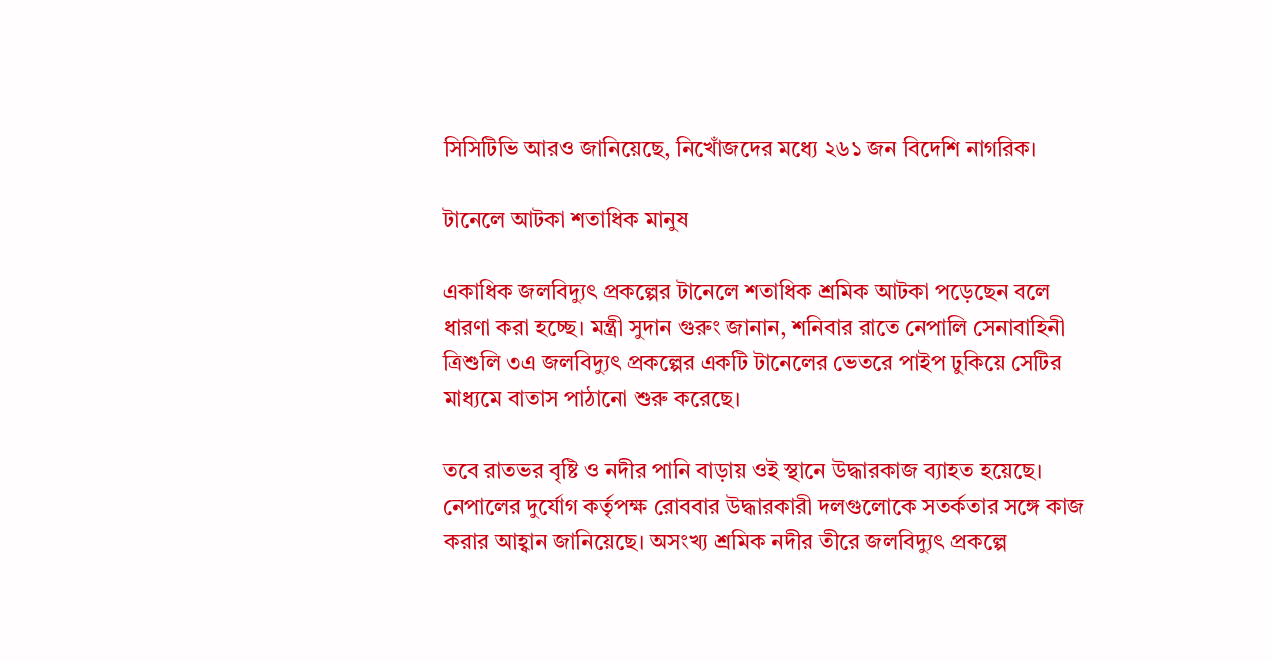সিসিটিভি আরও জানিয়েছে, নিখোঁজদের মধ্যে ২৬১ জন বিদেশি নাগরিক।

টানেলে আটকা শতাধিক মানুষ

একাধিক জলবিদ্যুৎ প্রকল্পের টানেলে শতাধিক শ্রমিক আটকা পড়েছেন বলে ধারণা করা হচ্ছে। মন্ত্রী সুদান গুরুং জানান, শনিবার রাতে নেপালি সেনাবাহিনী ত্রিশুলি ৩এ জলবিদ্যুৎ প্রকল্পের একটি টানেলের ভেতরে পাইপ ঢুকিয়ে সেটির মাধ্যমে বাতাস পাঠানো শুরু করেছে।

তবে রাতভর বৃষ্টি ও নদীর পানি বাড়ায় ওই স্থানে উদ্ধারকাজ ব্যাহত হয়েছে। নেপালের দুর্যোগ কর্তৃপক্ষ রোববার উদ্ধারকারী দলগুলোকে সতর্কতার সঙ্গে কাজ করার আহ্বান জানিয়েছে। অসংখ্য শ্রমিক নদীর তীরে জলবিদ্যুৎ প্রকল্পে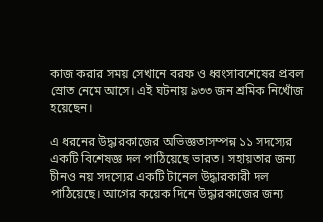কাজ করার সময় সেখানে বরফ ও ধ্বংসাবশেষের প্রবল স্রোত নেমে আসে। এই ঘটনায় ৯৩৩ জন শ্রমিক নিখোঁজ হয়েছেন।

এ ধরনের উদ্ধারকাজের অভিজ্ঞতাসম্পন্ন ১১ সদস্যের একটি বিশেষজ্ঞ দল পাঠিয়েছে ভারত। সহায়তার জন্য চীনও নয় সদস্যের একটি টানেল উদ্ধারকারী দল পাঠিয়েছে। আগের কয়েক দিনে উদ্ধারকাজের জন্য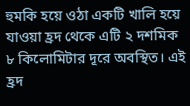হুমকি হয়ে ওঠা একটি খালি হয়ে যাওয়া হ্রদ থেকে এটি ২ দশমিক ৮ কিলোমিটার দূরে অবস্থিত। এই হ্রদ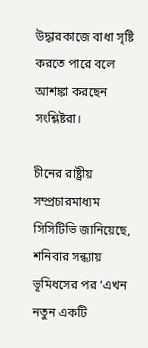উদ্ধারকাজে বাধা সৃষ্টি করতে পারে বলে আশঙ্কা করছেন সংশ্লিষ্টরা।

চীনের রাষ্ট্রীয় সম্প্রচারমাধ্যম সিসিটিভি জানিয়েছে, শনিবার সন্ধ্যায় ভূমিধসের পর ‘এখন নতুন একটি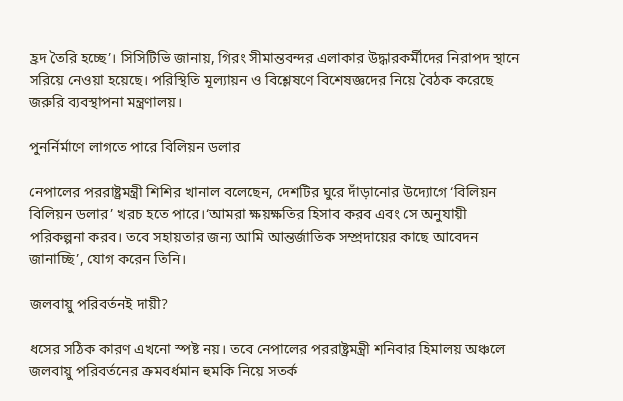হ্রদ তৈরি হচ্ছে’। সিসিটিভি জানায়, গিরং সীমান্তবন্দর এলাকার উদ্ধারকর্মীদের নিরাপদ স্থানে সরিয়ে নেওয়া হয়েছে। পরিস্থিতি মূল্যায়ন ও বিশ্লেষণে বিশেষজ্ঞদের নিয়ে বৈঠক করেছে জরুরি ব্যবস্থাপনা মন্ত্রণালয়।

পুনর্নির্মাণে লাগতে পারে বিলিয়ন ডলার

নেপালের পররাষ্ট্রমন্ত্রী শিশির খানাল বলেছেন, দেশটির ঘুরে দাঁড়ানোর উদ্যোগে ‘বিলিয়ন বিলিয়ন ডলার’ খরচ হতে পারে।‘আমরা ক্ষয়ক্ষতির হিসাব করব এবং সে অনুযায়ী পরিকল্পনা করব। তবে সহায়তার জন্য আমি আন্তর্জাতিক সম্প্রদায়ের কাছে আবেদন জানাচ্ছি’, যোগ করেন তিনি।

জলবায়ু পরিবর্তনই দায়ী?

ধসের সঠিক কারণ এখনো স্পষ্ট নয়। তবে নেপালের পররাষ্ট্রমন্ত্রী শনিবার হিমালয় অঞ্চলে জলবায়ু পরিবর্তনের ক্রমবর্ধমান হুমকি নিয়ে সতর্ক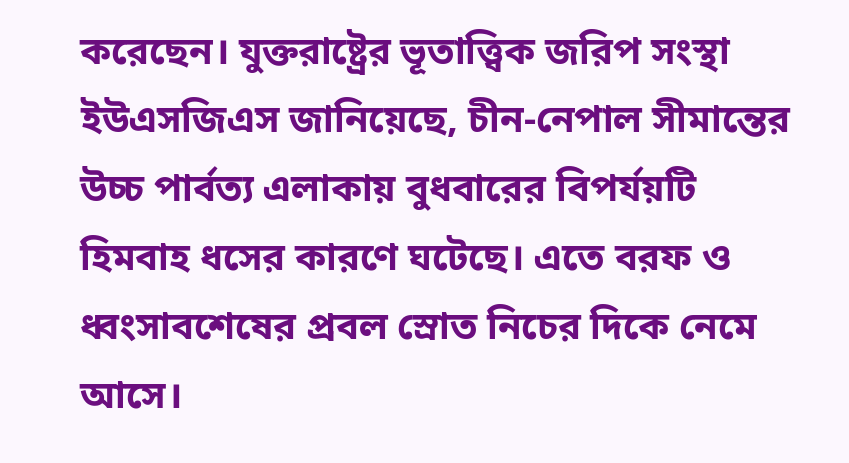করেছেন। যুক্তরাষ্ট্রের ভূতাত্ত্বিক জরিপ সংস্থা ইউএসজিএস জানিয়েছে, চীন-নেপাল সীমান্তের উচ্চ পার্বত্য এলাকায় বুধবারের বিপর্যয়টি হিমবাহ ধসের কারণে ঘটেছে। এতে বরফ ও ধ্বংসাবশেষের প্রবল স্রোত নিচের দিকে নেমে আসে।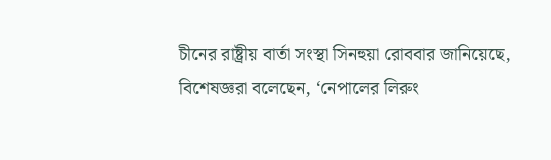চীনের রাষ্ট্রীয় বার্তা সংস্থা সিনহুয়া রোববার জানিয়েছে, বিশেষজ্ঞরা বলেছেন, ‘নেপালের লিরুং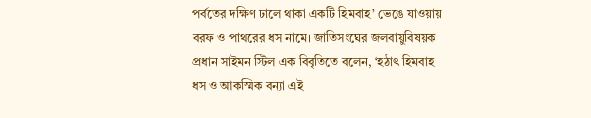পর্বতের দক্ষিণ ঢালে থাকা একটি হিমবাহ’ ভেঙে যাওয়ায় বরফ ও পাথরের ধস নামে। জাতিসংঘের জলবায়ুবিষয়ক প্রধান সাইমন স্টিল এক বিবৃতিতে বলেন, ‘হঠাৎ হিমবাহ ধস ও আকস্মিক বন্যা এই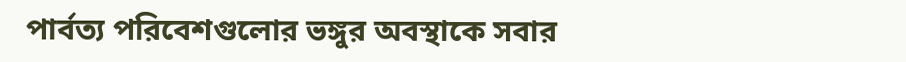পার্বত্য পরিবেশগুলোর ভঙ্গুর অবস্থাকে সবার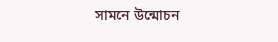সামনে উন্মোচন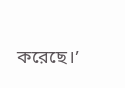করেছে।’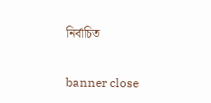নির্বাচিত

banner close